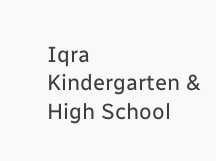Iqra Kindergarten & High School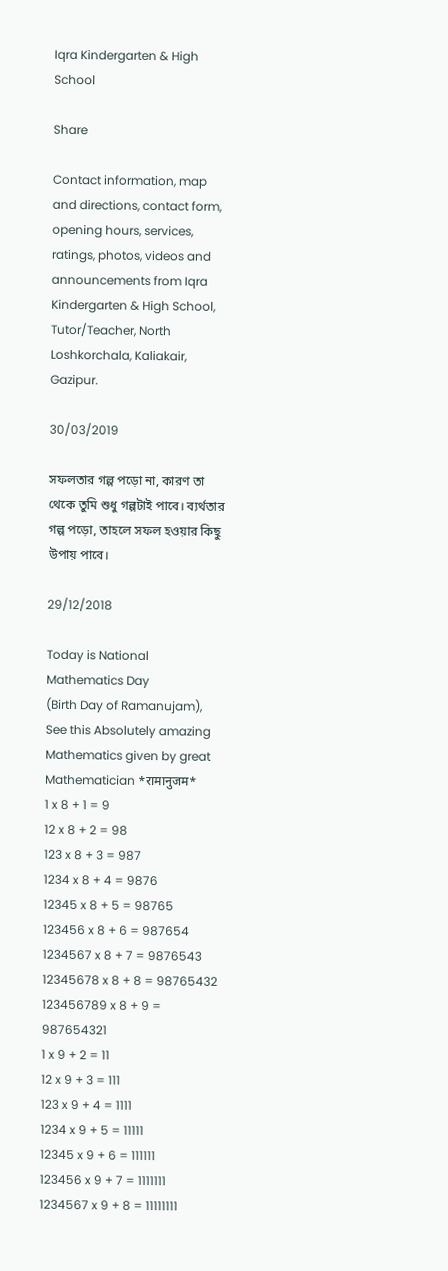Iqra Kindergarten & High School

Share

Contact information, map and directions, contact form, opening hours, services, ratings, photos, videos and announcements from Iqra Kindergarten & High School, Tutor/Teacher, North Loshkorchala, Kaliakair, Gazipur.

30/03/2019

সফলতার গল্প পড়ো না, কারণ তা থেকে তুমি শুধু গল্পটাই পাবে। ব্যর্থতার গল্প পড়ো, তাহলে সফল হওয়ার কিছু উপায় পাবে।

29/12/2018

Today is National Mathematics Day
(Birth Day of Ramanujam),
See this Absolutely amazing Mathematics given by great Mathematician *रामानुजम*
1 x 8 + 1 = 9
12 x 8 + 2 = 98
123 x 8 + 3 = 987
1234 x 8 + 4 = 9876
12345 x 8 + 5 = 98765
123456 x 8 + 6 = 987654
1234567 x 8 + 7 = 9876543
12345678 x 8 + 8 = 98765432
123456789 x 8 + 9 = 987654321
1 x 9 + 2 = 11
12 x 9 + 3 = 111
123 x 9 + 4 = 1111
1234 x 9 + 5 = 11111
12345 x 9 + 6 = 111111
123456 x 9 + 7 = 1111111
1234567 x 9 + 8 = 11111111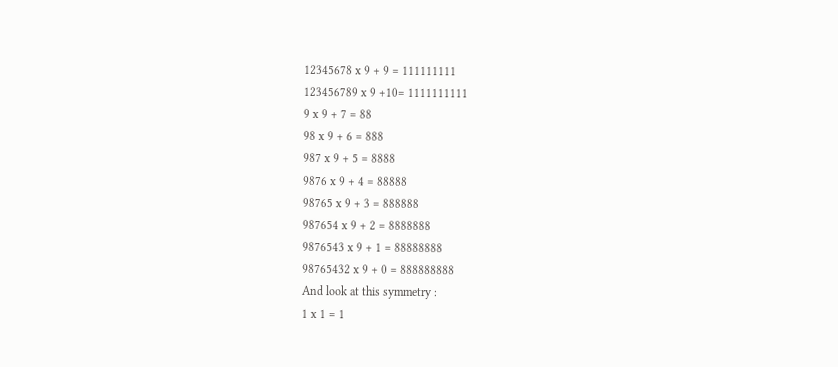12345678 x 9 + 9 = 111111111
123456789 x 9 +10= 1111111111
9 x 9 + 7 = 88
98 x 9 + 6 = 888
987 x 9 + 5 = 8888
9876 x 9 + 4 = 88888
98765 x 9 + 3 = 888888
987654 x 9 + 2 = 8888888
9876543 x 9 + 1 = 88888888
98765432 x 9 + 0 = 888888888
And look at this symmetry :
1 x 1 = 1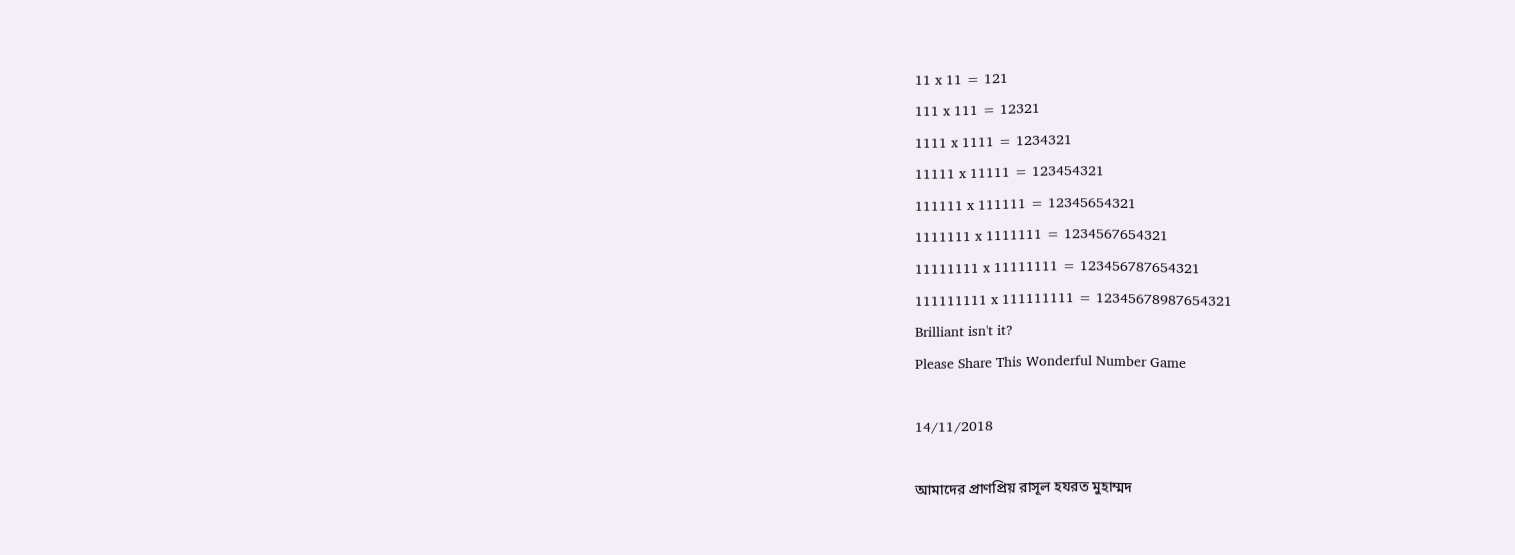11 x 11 = 121
111 x 111 = 12321
1111 x 1111 = 1234321
11111 x 11111 = 123454321
111111 x 111111 = 12345654321
1111111 x 1111111 = 1234567654321
11111111 x 11111111 = 123456787654321
111111111 x 111111111 = 12345678987654321
Brilliant isn't it?
Please Share This Wonderful Number Game

14/11/2018

আমাদের প্রাণপ্রিয় রাসূল হযরত মুহাম্মদ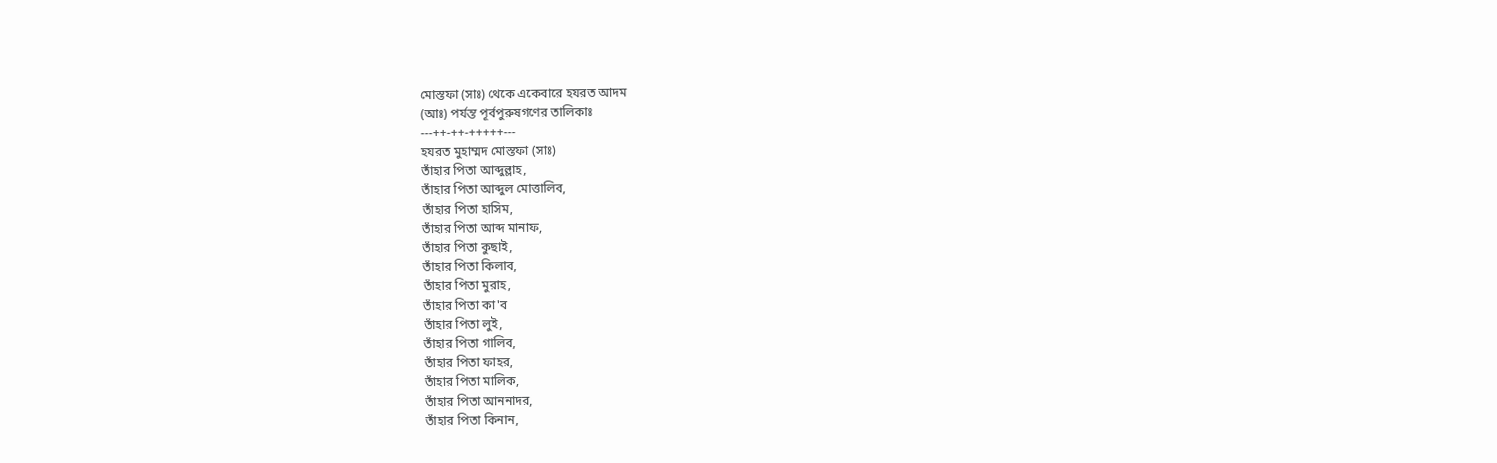মোস্তফা (সাঃ) থেকে একেবারে হযরত আদম
(আঃ) পর্যন্ত পূর্বপুরুষগণের তালিকাঃ
---++-++-+++++---
হযরত মুহাম্মদ মোস্তফা (সাঃ)
তাঁহার পিতা আব্দুল্লাহ,
তাঁহার পিতা আব্দুল মোত্তালিব,
তাঁহার পিতা হাসিম,
তাঁহার পিতা আব্দ মানাফ,
তাঁহার পিতা কুছাই,
তাঁহার পিতা কিলাব,
তাঁহার পিতা মুরাহ,
তাঁহার পিতা কা'ব
তাঁহার পিতা লুই,
তাঁহার পিতা গালিব,
তাঁহার পিতা ফাহর,
তাঁহার পিতা মালিক,
তাঁহার পিতা আননাদর,
তাঁহার পিতা কিনান,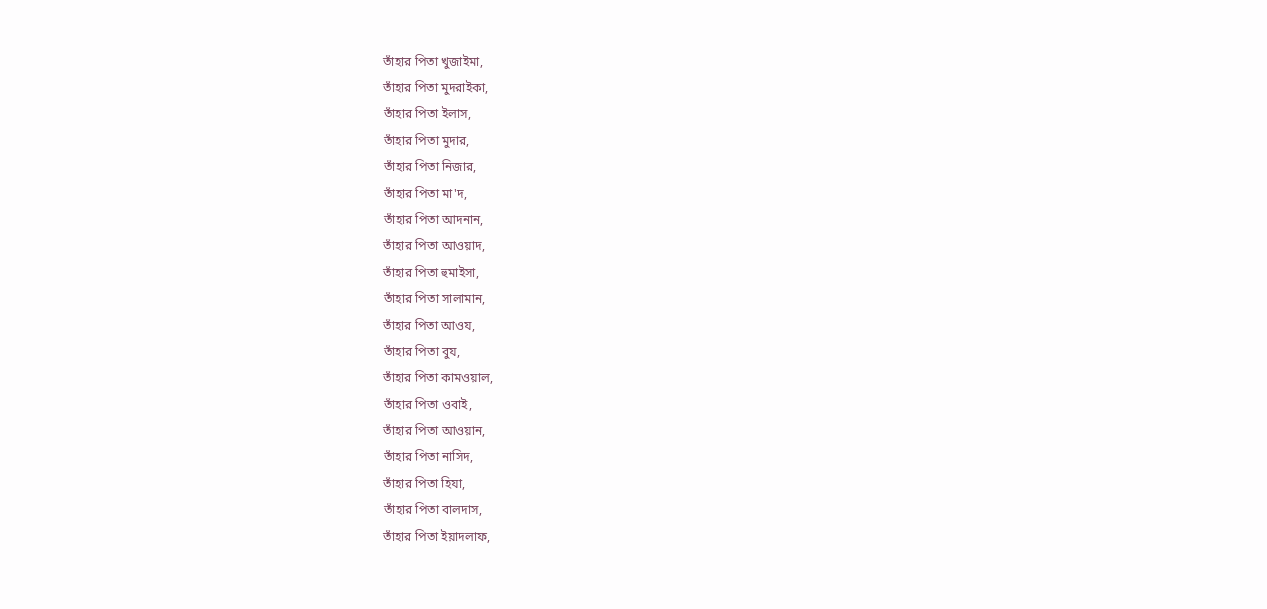তাঁহার পিতা খুজাইমা,
তাঁহার পিতা মুদরাইকা,
তাঁহার পিতা ইলাস,
তাঁহার পিতা মুদার,
তাঁহার পিতা নিজার,
তাঁহার পিতা মা'দ,
তাঁহার পিতা আদনান,
তাঁহার পিতা আওয়াদ,
তাঁহার পিতা হুমাইসা,
তাঁহার পিতা সালামান,
তাঁহার পিতা আওয,
তাঁহার পিতা বুয,
তাঁহার পিতা কামওয়াল,
তাঁহার পিতা ওবাই,
তাঁহার পিতা আওয়ান,
তাঁহার পিতা নাসিদ,
তাঁহার পিতা হিযা,
তাঁহার পিতা বালদাস,
তাঁহার পিতা ইয়াদলাফ,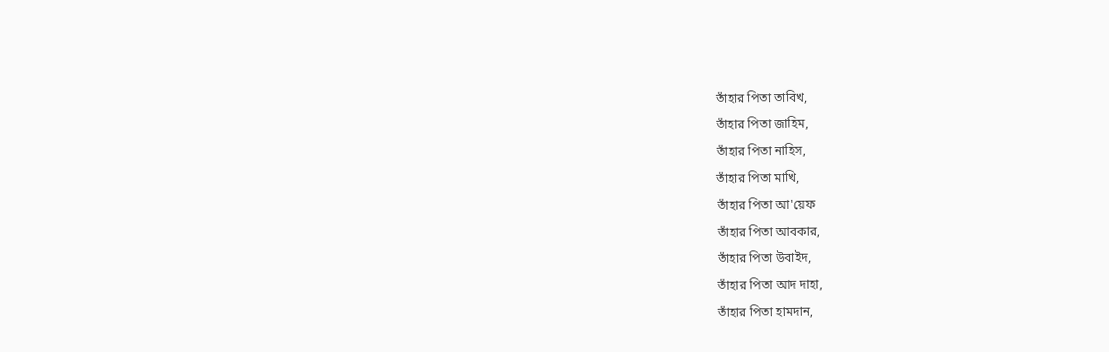তাঁহার পিতা তাবিখ,
তাঁহার পিতা জাহিম,
তাঁহার পিতা নাহিস,
তাঁহার পিতা মাখি,
তাঁহার পিতা আ'য়েফ
তাঁহার পিতা আবকার,
তাঁহার পিতা উবাইদ,
তাঁহার পিতা আদ দাহা,
তাঁহার পিতা হামদান,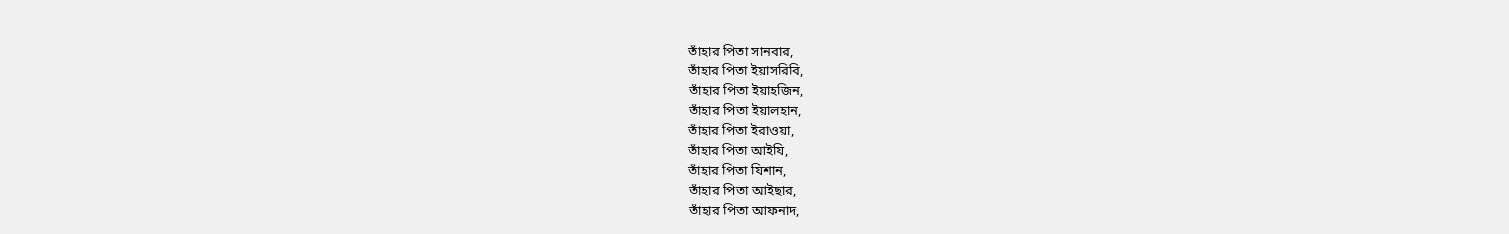তাঁহার পিতা সানবার,
তাঁহার পিতা ইয়াসরিবি,
তাঁহার পিতা ইয়াহজিন,
তাঁহার পিতা ইয়ালহান,
তাঁহার পিতা ইরাওয়া,
তাঁহার পিতা আইযি,
তাঁহার পিতা যিশান,
তাঁহার পিতা আইছার,
তাঁহার পিতা আফনাদ,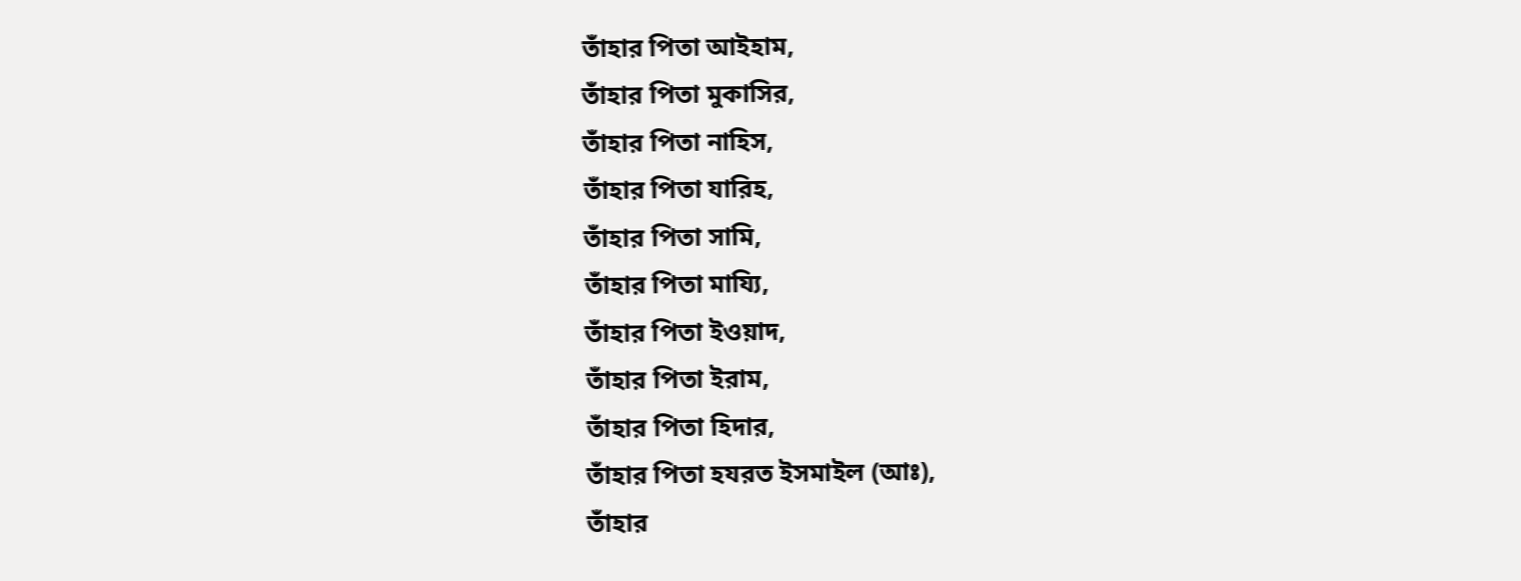তাঁহার পিতা আইহাম,
তাঁহার পিতা মুকাসির,
তাঁহার পিতা নাহিস,
তাঁহার পিতা যারিহ,
তাঁহার পিতা সামি,
তাঁহার পিতা মায্যি,
তাঁহার পিতা ইওয়াদ,
তাঁহার পিতা ইরাম,
তাঁহার পিতা হিদার,
তাঁহার পিতা হযরত ইসমাইল (আঃ),
তাঁহার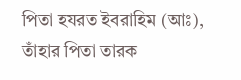পিতা হযরত ইবরাহিম (আঃ),
তাঁহার পিতা তারক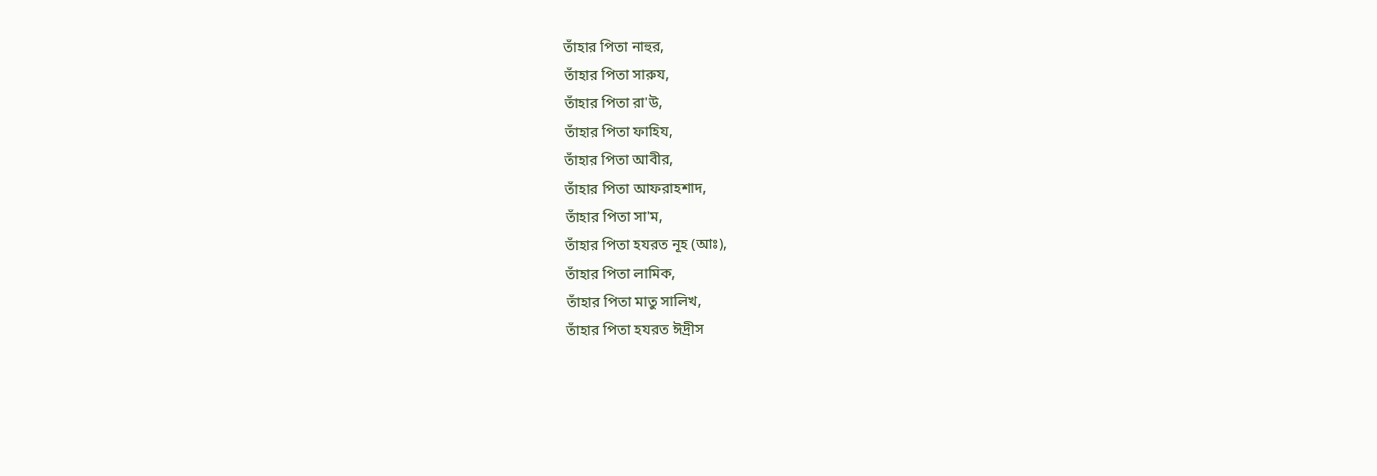তাঁহার পিতা নাহুর,
তাঁহার পিতা সারুয,
তাঁহার পিতা রা'উ,
তাঁহার পিতা ফাহিয,
তাঁহার পিতা আবীর,
তাঁহার পিতা আফরাহশাদ,
তাঁহার পিতা সা'ম,
তাঁহার পিতা হযরত নূহ (আঃ),
তাঁহার পিতা লামিক,
তাঁহার পিতা মাতু সালিখ,
তাঁহার পিতা হযরত ঈদ্রীস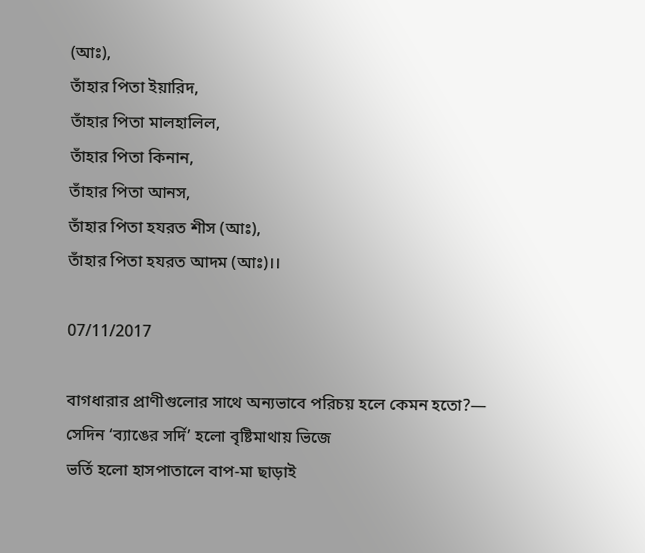(আঃ),
তাঁহার পিতা ইয়ারিদ,
তাঁহার পিতা মালহালিল,
তাঁহার পিতা কিনান,
তাঁহার পিতা আনস,
তাঁহার পিতা হযরত শীস (আঃ),
তাঁহার পিতা হযরত আদম (আঃ)।।

07/11/2017

বাগধারার প্রাণীগুলোর সাথে অন্যভাবে পরিচয় হলে কেমন হতো?—
সেদিন ‘ব্যাঙের সর্দি’ হলো বৃষ্টিমাথায় ভিজে
ভর্তি হলো হাসপাতালে বাপ-মা ছাড়াই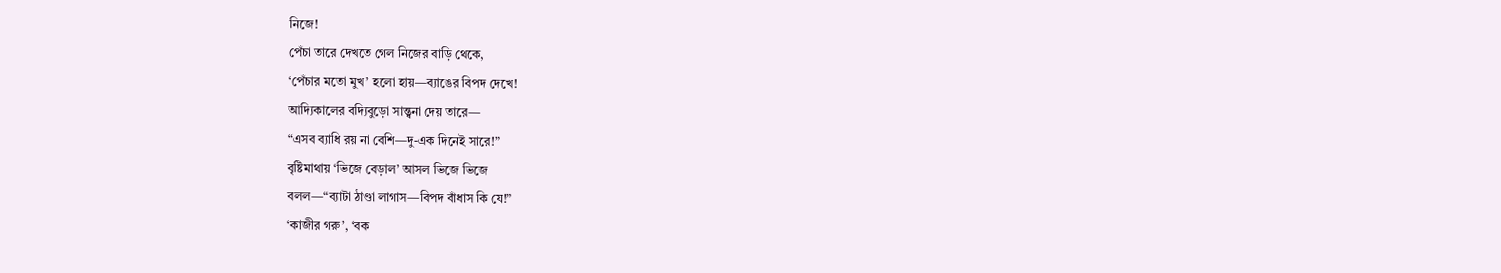নিজে!
পেঁচা তারে দেখতে গেল নিজের বাড়ি থেকে,
‘পেঁচার মতো মুখ’ হলো হায়—ব্যাঙের বিপদ দেখে!
আদ্যিকালের বদ্যিবুড়ো সান্ত্বনা দেয় তারে—
“এসব ব্যাধি রয় না বেশি—দু-এক দিনেই সারে!”
বৃষ্টিমাথায় ‘ভিজে বেড়াল’ আসল ভিজে ভিজে
বলল—“ব্যাটা ঠাণ্ডা লাগাস—বিপদ বাঁধাস কি যে!”
‘কাজীর গরু’, ‘বক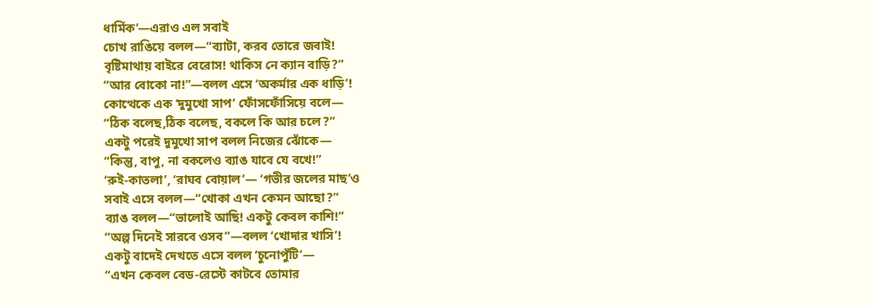ধার্মিক’—এরাও এল সবাই
চোখ রাঙিয়ে বলল—“ব্যাটা, করব তোরে জবাই!
বৃষ্টিমাথায় বাইরে বেরোস! থাকিস নে ক্যান বাড়ি?”
“আর বোকো না!”—বলল এসে ‘অকর্মার এক ধাড়ি’!
কোত্থেকে এক ‘দুমুখো সাপ’ ফোঁসফোঁসিয়ে বলে—
“ঠিক বলেছ,ঠিক বলেছ, বকলে কি আর চলে?”
একটু পরেই দুমুখো সাপ বলল নিজের ঝোঁকে—
“কিন্তু, বাপু, না বকলেও ব্যাঙ যাবে যে বখে!”
‘রুই-কাতলা’, ‘রাঘব বোয়াল’— ‘গভীর জলের মাছ’ও
সবাই এসে বলল—“খোকা এখন কেমন আছো?”
ব্যাঙ বলল—“ভালোই আছি! একটু কেবল কাশি!”
“অল্প দিনেই সারবে ওসব”—বলল ‘খোদার খাসি’!
একটু বাদেই দেখতে এসে বলল ‘চুনোপুঁটি’—
“এখন কেবল বেড-রেস্টে কাটবে তোমার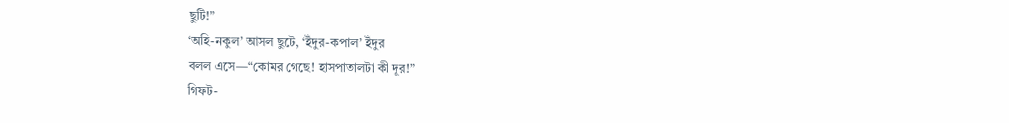ছুটি!”
‘অহি-নকুল’ আসল ছুটে, ‘ইঁদুর-কপাল’ ইঁদুর
বলল এসে—“কোমর গেছে! হাসপাতালটা কী দূর!”
গিফট-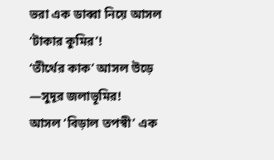ভরা এক ডাব্বা নিয়ে আসল ‘টাকার কুমির’!
‘তীর্থের কাক’ আসল উড়ে —সুদূর জলাভূমির!
আসল ‘বিড়াল তপস্বী’ এক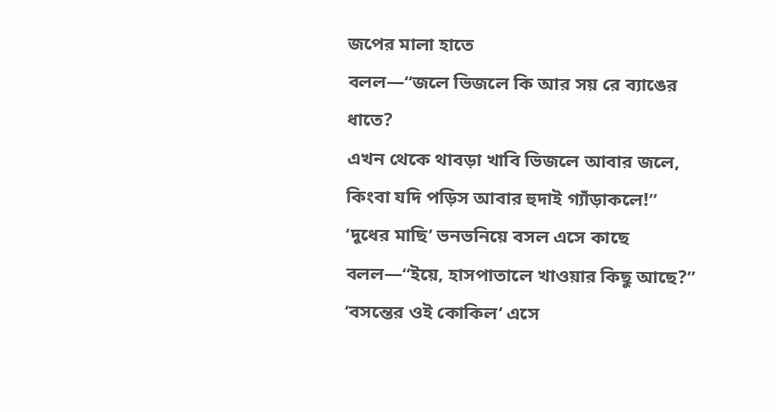জপের মালা হাতে
বলল—“জলে ভিজলে কি আর সয় রে ব্যাঙের ধাতে?
এখন থেকে থাবড়া খাবি ভিজলে আবার জলে,
কিংবা যদি পড়িস আবার হুদাই গ্যাঁড়াকলে!”
‘দুধের মাছি’ ভনভনিয়ে বসল এসে কাছে
বলল—“ইয়ে, হাসপাতালে খাওয়ার কিছু আছে?”
‘বসন্তের ওই কোকিল’ এসে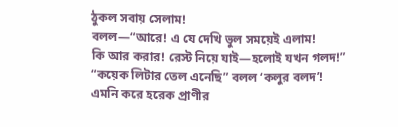ঠুকল সবায় সেলাম!
বলল—“আরে! এ যে দেখি ভুল সময়েই এলাম!
কি আর করার! রেস্ট নিয়ে যাই—হলোই যখন গলদ!”
“কয়েক লিটার তেল এনেছি” বলল ‘কলুর বলদ’!
এমনি করে হরেক প্রাণীর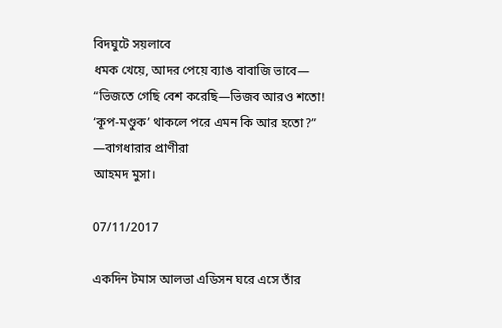বিদঘুটে সয়লাবে
ধমক খেয়ে, আদর পেয়ে ব্যাঙ বাবাজি ভাবে—
“ভিজতে গেছি বেশ করেছি—ভিজব আরও শতো!
‘কূপ-মণ্ডুক’ থাকলে পরে এমন কি আর হতো?”
—বাগধারার প্রাণীরা
আহমদ মুসা।

07/11/2017

একদিন টমাস আলভা এডিসন ঘরে এসে তাঁর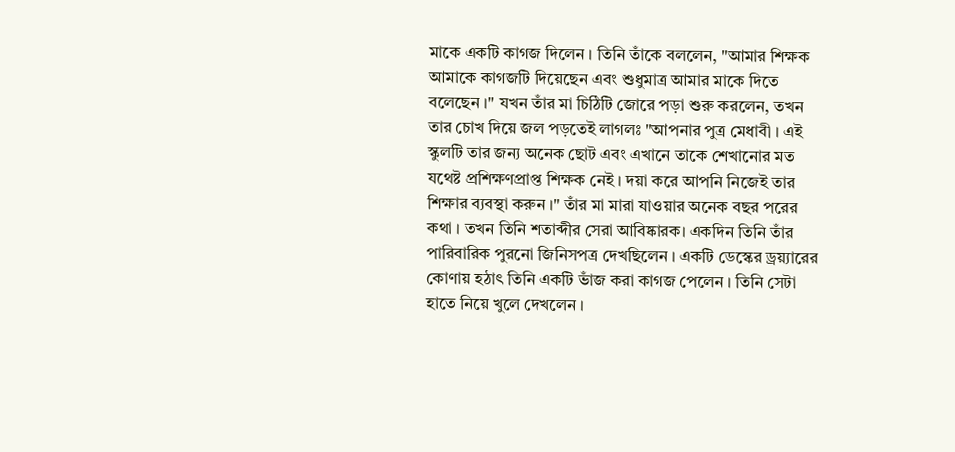মাকে একটি কাগজ দিলেন । তিনি তাঁকে বললেন, "আমার শিক্ষক আমাকে কাগজটি দিয়েছেন এবং শুধুমাত্র আমার মাকে দিতে বলেছেন ।" যখন তাঁর মা চিঠিটি জোরে পড়া শুরু করলেন, তখন তার চোখ দিয়ে জল পড়তেই লাগলঃ "আপনার পুত্র মেধাবী । এই স্কুলটি তার জন্য অনেক ছোট এবং এখানে তাকে শেখানোর মত যথেষ্ট প্রশিক্ষণপ্রাপ্ত শিক্ষক নেই । দয়া করে আপনি নিজেই তার শিক্ষার ব্যবস্থা করুন ।" তাঁর মা মারা যাওয়ার অনেক বছর পরের কথা । তখন তিনি শতাব্দীর সেরা আবিষ্কারক। একদিন তিনি তাঁর পারিবারিক পুরনো জিনিসপত্র দেখছিলেন । একটি ডেস্কের ড্রয়্যারের কোণায় হঠাৎ তিনি একটি ভাঁজ করা কাগজ পেলেন । তিনি সেটা হাতে নিয়ে খুলে দেখলেন ।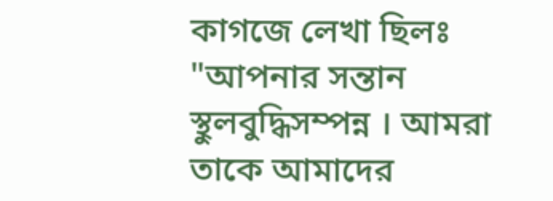কাগজে লেখা ছিলঃ "আপনার সন্তান স্থুলবুদ্ধিসম্পন্ন । আমরা তাকে আমাদের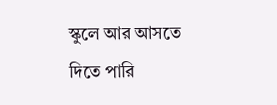স্কুলে আর আসতে দিতে পারি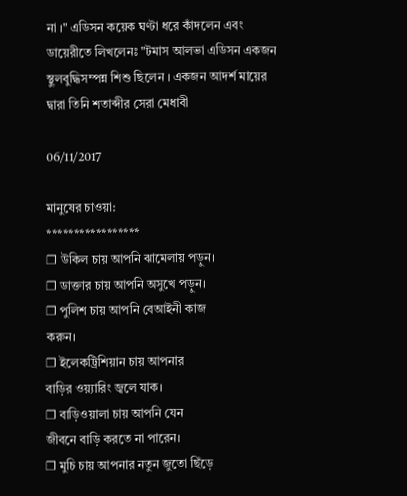না ।" এডিসন কয়েক ঘণ্টা ধরে কাঁদলেন এবং ডায়েরীতে লিখলেনঃ "টমাস আলভা এডিসন একজন স্থুলবুদ্ধিসম্পন্ন শিশু ছিলেন । একজন আদর্শ মায়ের দ্বারা তিনি শতাব্দীর সেরা মেধাবী

06/11/2017

মানুষের চাওয়া:
*****************
❐ উকিল চায় আপনি ঝামেলায় পড়ুন।
❐ ডাক্তার চায় আপনি অসুখে পড়ুন।
❐ পুলিশ চায় আপনি বেআইনী কাজ
করুন।
❐ ইলেকট্রিশিয়ান চায় আপনার
বাড়ির ওয়্যারিং জ্বলে যাক।
❐ বাড়িওয়ালা চায় আপনি যেন
জীবনে বাড়ি করতে না পারেন।
❐ মুচি চায় আপনার নতুন জুতো ছিঁড়ে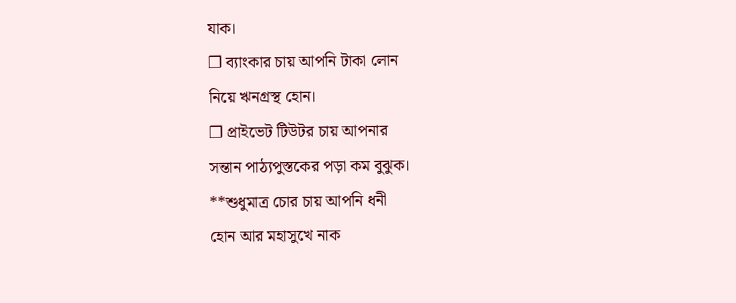যাক।
❐ ব্যাংকার চায় আপনি টাকা লোন
নিয়ে ঋনগ্রস্থ হোন।
❐ প্রাইভেট টিউটর চায় আপনার
সন্তান পাঠ্যপুস্তকের পড়া কম বুঝুক।
**শুধুমাত্র চোর চায় আপনি ধনী
হোন আর মহাসুখে নাক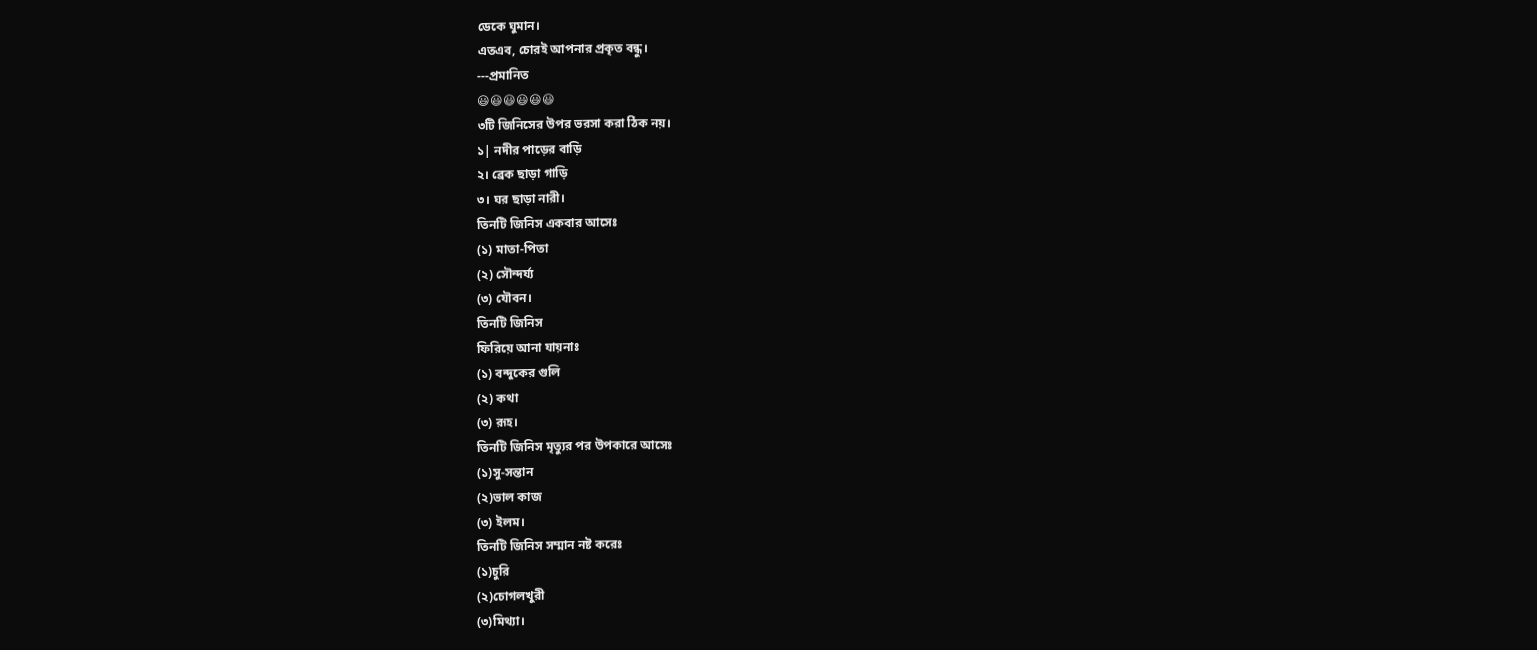ডেকে ঘুমান।
এতএব, চোরই আপনার প্রকৃত বন্ধু।
---প্রমানিত
😃😃😃😃😃😃
৩টি জিনিসের উপর ভরসা করা ঠিক নয়।
১| নদীর পাড়ের বাড়ি
২। ব্রেক ছাড়া গাড়ি
৩। ঘর ছাড়া নারী।
তিনটি জিনিস একবার আসেঃ
(১) মাতা-পিতা
(২) সৌন্দর্য্য
(৩) যৌবন।
তিনটি জিনিস
ফিরিয়ে আনা যায়নাঃ
(১) বন্দুকের গুলি
(২) কথা
(৩) রূহ।
তিনটি জিনিস মৃত্যুর পর উপকারে আসেঃ
(১)সু-সন্তান
(২)ভাল কাজ
(৩) ইলম।
তিনটি জিনিস সম্মান নষ্ট করেঃ
(১)চুরি
(২)চোগলখুরী
(৩)মিথ্যা।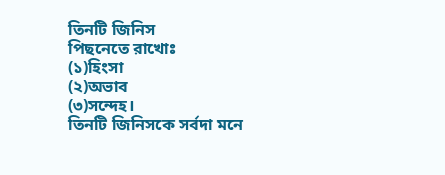তিনটি জিনিস
পিছনেতে রাখোঃ
(১)হিংসা
(২)অভাব
(৩)সন্দেহ।
তিনটি জিনিসকে সর্বদা মনে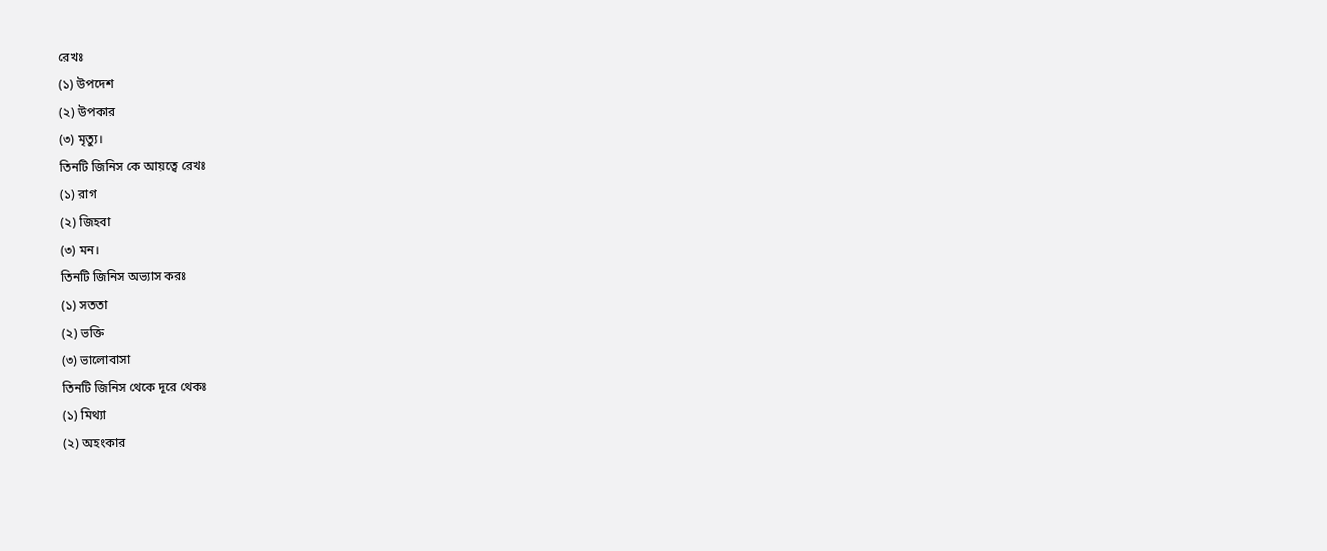রেখঃ
(১) উপদেশ
(২) উপকার
(৩) মৃত্যু।
তিনটি জিনিস কে আয়ত্বে রেখঃ
(১) রাগ
(২) জিহবা
(৩) মন।
তিনটি জিনিস অভ্যাস করঃ
(১) সততা
(২) ভক্তি
(৩) ভালোবাসা
তিনটি জিনিস থেকে দূরে থেকঃ
(১) মিথ্যা
(২) অহংকার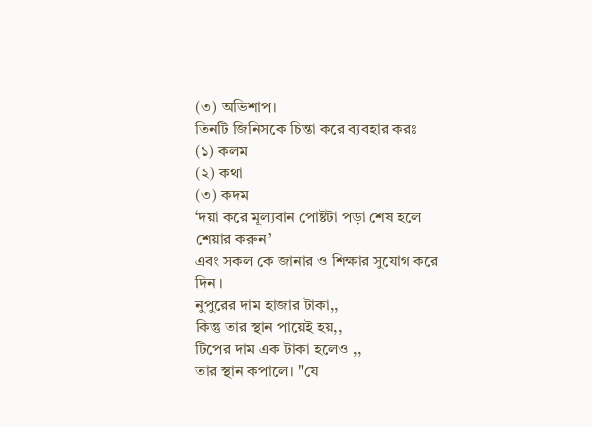(৩) অভিশাপ।
তিনটি জিনিসকে চিন্তা করে ব্যবহার করঃ
(১) কলম
(২) কথা
(৩) কদম
‘দয়া করে মূল্যবান পোষ্টটা পড়া শেষ হলে
শেয়ার করুন’
এবং সকল কে জানার ও শিক্ষার সুযোগ করে
দিন ।
নুপুরের দাম হাজার টাকা,,
কিন্তু তার স্থান পায়েই হয়,,
টিপের দাম এক টাকা হলেও ,,
তার স্থান কপালে। "যে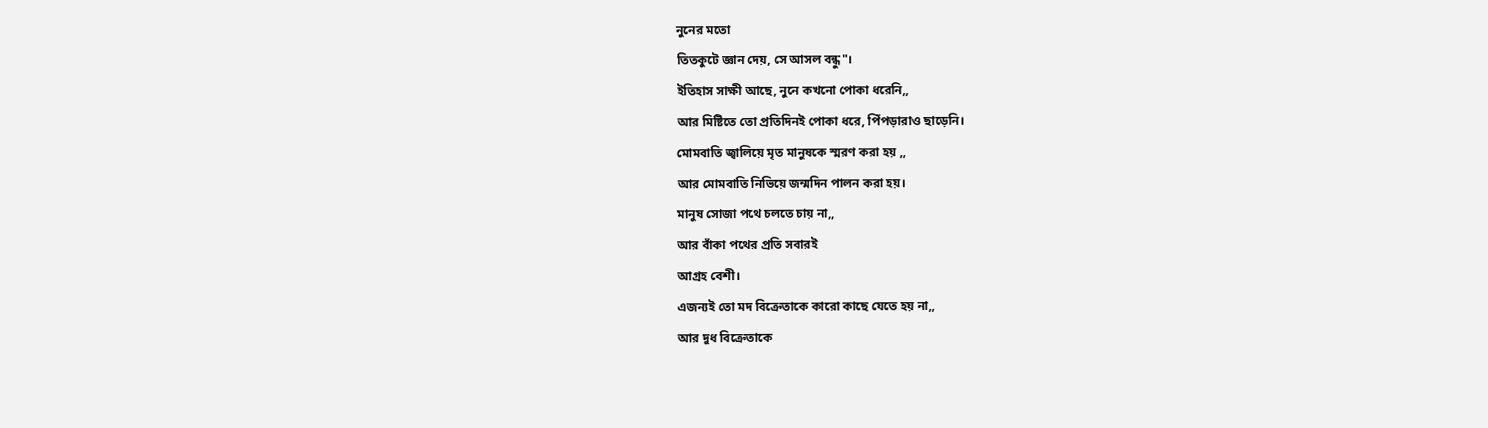নুনের মতো
তিতকুটে জ্ঞান দেয়, সে আসল বন্ধু"।
ইতিহাস সাক্ষী আছে, নুনে কখনো পোকা ধরেনি,,
আর মিষ্টিতে তো প্রতিদিনই পোকা ধরে, পিঁপড়ারাও ছাড়েনি।
মোমবাতি জ্বালিয়ে মৃত মানুষকে স্মরণ করা হয় ,,
আর মোমবাতি নিভিয়ে জন্মদিন পালন করা হয়।
মানুষ সোজা পথে চলতে চায় না,,
আর বাঁকা পথের প্রতি সবারই
আগ্রহ বেশী।
এজন্যই তো মদ বিক্রেতাকে কারো কাছে যেতে হয় না,,
আর দুধ বিক্রেতাকে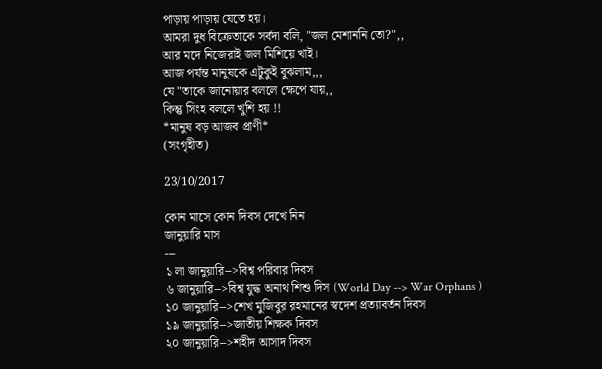পাড়ায় পাড়ায় যেতে হয়।
আমরা দুধ বিক্রেতাকে সর্বদা বলি, "জল মেশাননি তো?",,
আর মদে নিজেরাই জল মিশিয়ে খাই।
আজ পর্যন্ত মানুষকে এটুকুই বুঝলাম,,,
যে "তাকে জানোয়ার বললে ক্ষেপে যায়,,
কিন্তু সিংহ বললে খুশি হয় !!
*মানুষ বড় আজব প্রাণী*
(সংগৃহীত)

23/10/2017

কোন মাসে কোন দিবস দেখে নিন
জানুয়ারি মাস
---
১ লা জানুয়ারি-->বিশ্ব পরিবার দিবস
৬ জানুয়ারি-->বিশ্ব যুদ্ধ অনাথ শিশু দিস (World Day --> War Orphans )
১০ জানুয়ারি-->শেখ মুজিবুর রহমানের স্বদেশ প্রত্যাবর্তন দিবস
১৯ জানুয়ারি-->জাতীয় শিক্ষক দিবস
২০ জানুয়ারি-->শহীদ আসাদ দিবস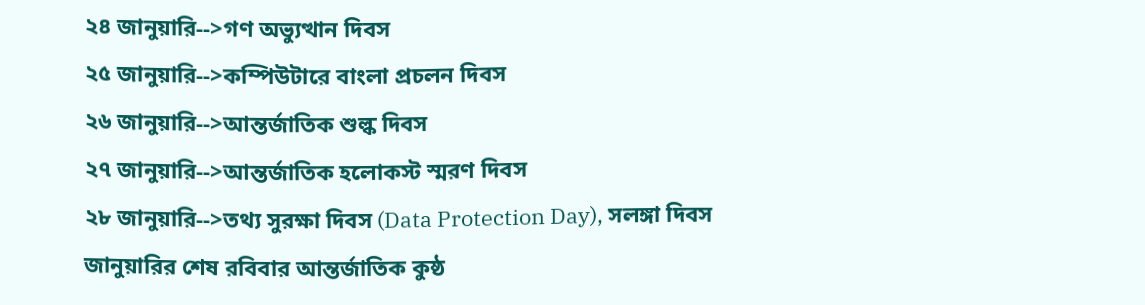২৪ জানুয়ারি-->গণ অভ্যুত্থান দিবস
২৫ জানুয়ারি-->কম্পিউটারে বাংলা প্রচলন দিবস
২৬ জানুয়ারি-->আন্তর্জাতিক শুল্ক দিবস
২৭ জানুয়ারি-->আন্তর্জাতিক হলোকস্ট স্মরণ দিবস
২৮ জানুয়ারি-->তথ্য সুরক্ষা দিবস (Data Protection Day), সলঙ্গা দিবস
জানুয়ারির শেষ রবিবার আন্তর্জাতিক কুষ্ঠ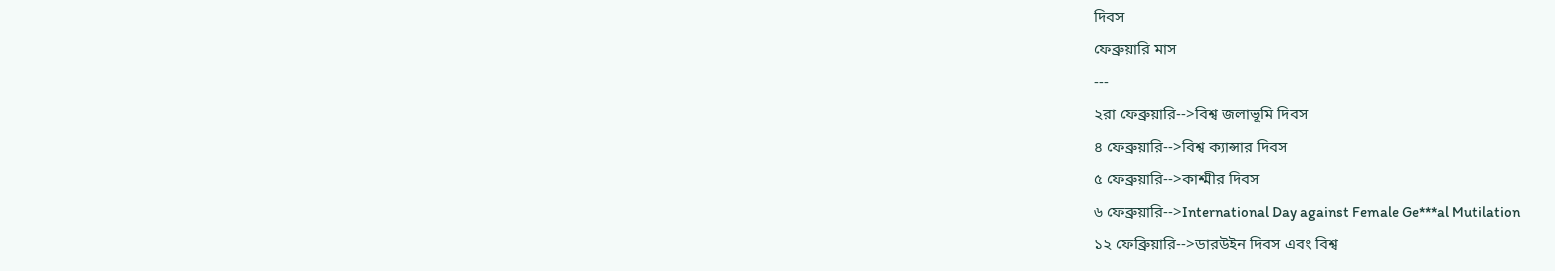দিবস
ফেব্রুয়ারি মাস
---
২রা ফেব্রুয়ারি-->বিশ্ব জলাভূমি দিবস
৪ ফেব্রুয়ারি-->বিশ্ব ক্যান্সার দিবস
৫ ফেব্রুয়ারি-->কাশ্মীর দিবস
৬ ফেব্রুয়ারি-->International Day against Female Ge***al Mutilation
১২ ফেব্রিুয়ারি-->ডারউইন দিবস এবং বিশ্ব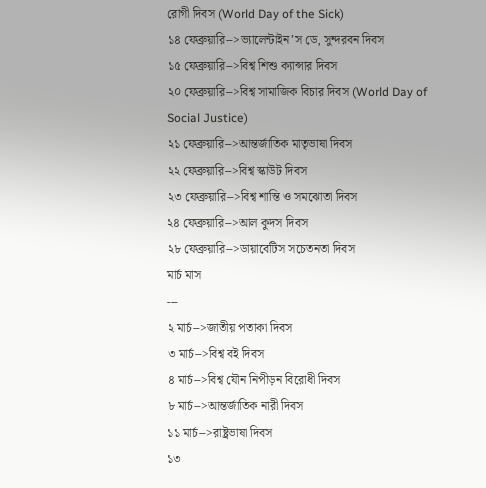রোগী দিবস (World Day of the Sick)
১৪ ফেব্রুয়ারি-->ভ্যালেন্টাইন’স ডে, সুন্দরবন দিবস
১৫ ফেব্রুয়ারি-->বিশ্ব শিশু ক্যান্সার দিবস
২০ ফেব্রুয়ারি-->বিশ্ব সামাজিক বিচার দিবস (World Day of Social Justice)
২১ ফেব্রুয়ারি-->আন্তর্জাতিক মাতৃভাষা দিবস
২২ ফেব্রুয়ারি-->বিশ্ব স্কাউট দিবস
২৩ ফেব্রুয়ারি-->বিশ্ব শান্তি ও সমঝোতা দিবস
২৪ ফেব্রুয়ারি-->আল কুদস দিবস
২৮ ফেব্রুয়ারি-->ডায়াবেটিস সচেতনতা দিবস
মার্চ মাস
---
২ মার্চ-->জাতীয় পতাকা দিবস
৩ মার্চ-->বিশ্ব বই দিবস
৪ মার্চ-->বিশ্ব যৌন নিপীড়ন বিরোধী দিবস
৮ মার্চ-->আন্তর্জাতিক নারী দিবস
১১ মার্চ-->রাষ্ট্রভাষা দিবস
১৩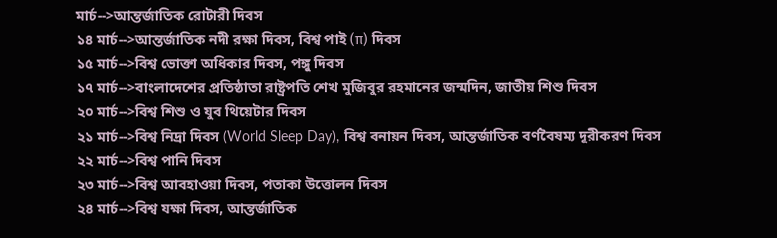মার্চ-->আন্তর্জাতিক রোটারী দিবস
১৪ মার্চ-->আন্তর্জাতিক নদী রক্ষা দিবস, বিশ্ব পাই (π) দিবস
১৫ মার্চ-->বিশ্ব ভোক্তা অধিকার দিবস, পঙ্গু দিবস
১৭ মার্চ-->বাংলাদেশের প্রতিষ্ঠাতা রাষ্ট্রপতি শেখ মুজিবুর রহমানের জন্মদিন, জাতীয় শিশু দিবস
২০ মার্চ-->বিশ্ব শিশু ও যুব থিয়েটার দিবস
২১ মার্চ-->বিশ্ব নিদ্রা দিবস (World Sleep Day), বিশ্ব বনায়ন দিবস, আন্তর্জাতিক বর্ণবৈষম্য দূরীকরণ দিবস
২২ মার্চ-->বিশ্ব পানি দিবস
২৩ মার্চ-->বিশ্ব আবহাওয়া দিবস, পতাকা উত্তোলন দিবস
২৪ মার্চ-->বিশ্ব যক্ষা দিবস, আন্তর্জাতিক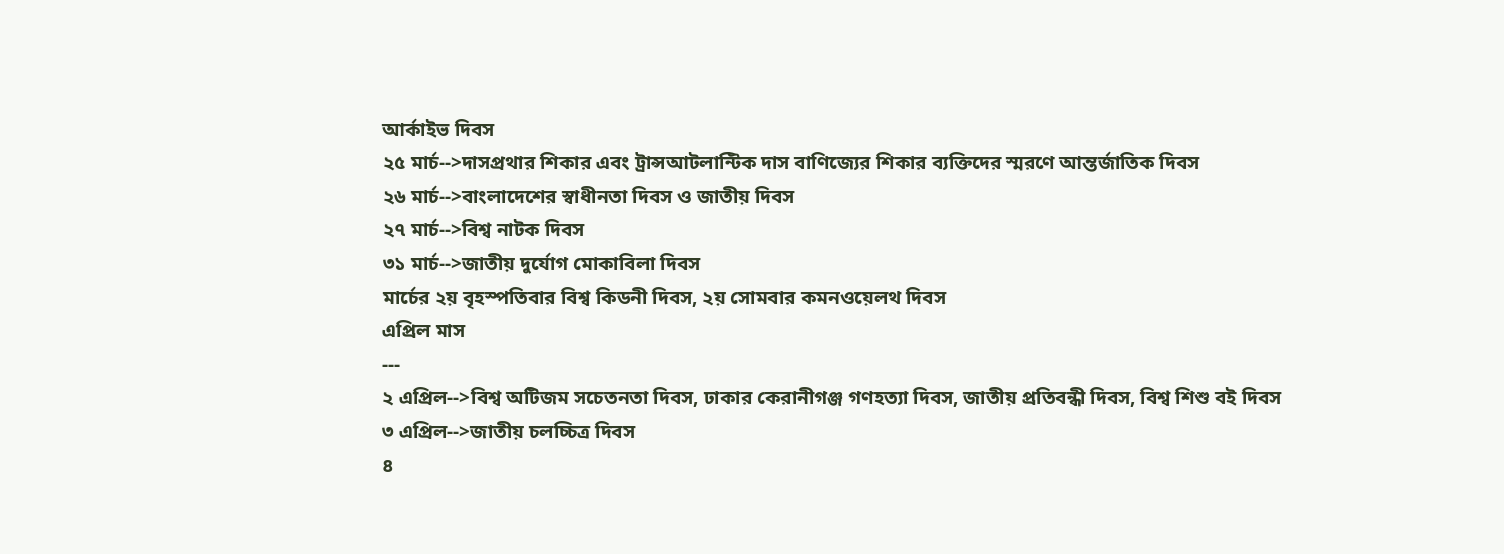আর্কাইভ দিবস
২৫ মার্চ-->দাসপ্রথার শিকার এবং ট্রান্সআটলান্টিক দাস বাণিজ্যের শিকার ব্যক্তিদের স্মরণে আন্তর্জাতিক দিবস
২৬ মার্চ-->বাংলাদেশের স্বাধীনতা দিবস ও জাতীয় দিবস
২৭ মার্চ-->বিশ্ব নাটক দিবস
৩১ মার্চ-->জাতীয় দুর্যোগ মোকাবিলা দিবস
মার্চের ২য় বৃহস্পতিবার বিশ্ব কিডনী দিবস, ২য় সোমবার কমনওয়েলথ দিবস
এপ্রিল মাস
---
২ এপ্রিল-->বিশ্ব অটিজম সচেতনতা দিবস, ঢাকার কেরানীগঞ্জ গণহত্যা দিবস, জাতীয় প্রতিবন্ধী দিবস, বিশ্ব শিশু বই দিবস
৩ এপ্রিল-->জাতীয় চলচ্চিত্র দিবস
৪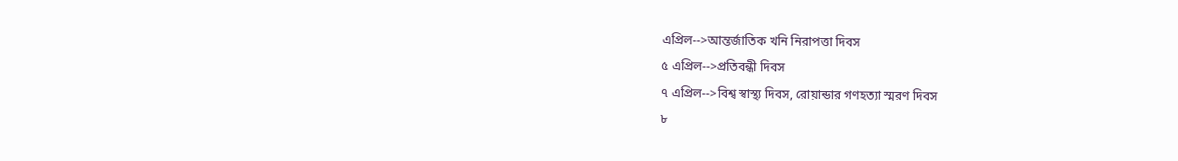এপ্রিল-->আন্তর্জাতিক খনি নিরাপত্তা দিবস
৫ এপ্রিল-->প্রতিবন্ধী দিবস
৭ এপ্রিল-->বিশ্ব স্বাস্থ্য দিবস, রোয়ান্ডার গণহত্যা স্মরণ দিবস
৮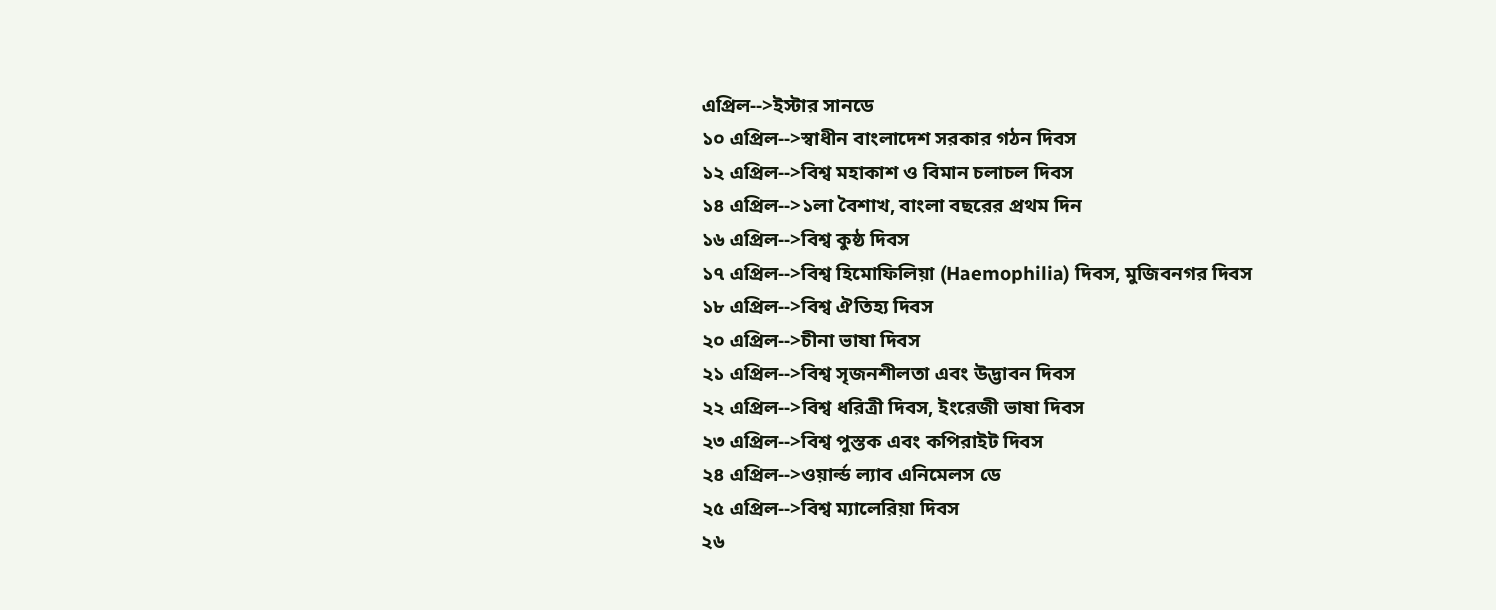এপ্রিল-->ইস্টার সানডে
১০ এপ্রিল-->স্বাধীন বাংলাদেশ সরকার গঠন দিবস
১২ এপ্রিল-->বিশ্ব মহাকাশ ও বিমান চলাচল দিবস
১৪ এপ্রিল-->১লা বৈশাখ, বাংলা বছরের প্রথম দিন
১৬ এপ্রিল-->বিশ্ব কুষ্ঠ দিবস
১৭ এপ্রিল-->বিশ্ব হিমোফিলিয়া (Haemophilia) দিবস, মুজিবনগর দিবস
১৮ এপ্রিল-->বিশ্ব ঐতিহ্য দিবস
২০ এপ্রিল-->চীনা ভাষা দিবস
২১ এপ্রিল-->বিশ্ব সৃজনশীলতা এবং উদ্ভাবন দিবস
২২ এপ্রিল-->বিশ্ব ধরিত্রী দিবস, ইংরেজী ভাষা দিবস
২৩ এপ্রিল-->বিশ্ব পুস্তক এবং কপিরাইট দিবস
২৪ এপ্রিল-->ওয়ার্ল্ড ল্যাব এনিমেলস ডে
২৫ এপ্রিল-->বিশ্ব ম্যালেরিয়া দিবস
২৬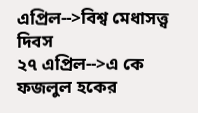এপ্রিল-->বিশ্ব মেধাসত্ত্ব দিবস
২৭ এপ্রিল-->এ কে ফজলুল হকের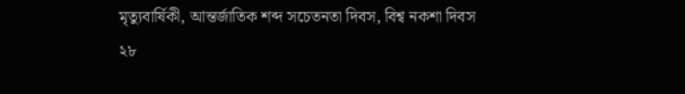মৃত্যুবার্ষিকী, আন্তর্জাতিক শব্দ সচেতনতা দিবস, বিশ্ব নকশা দিবস
২৮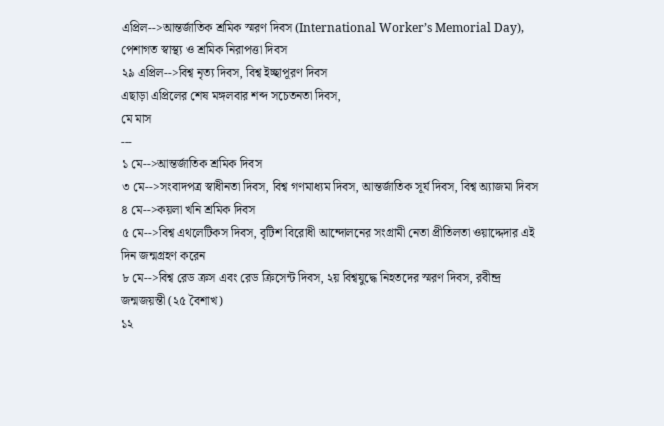এপ্রিল-->আন্তর্জাতিক শ্রমিক স্মরণ দিবস (International Worker’s Memorial Day), পেশাগত স্বাস্থ্য ও শ্রমিক নিরাপত্তা দিবস
২৯ এপ্রিল-->বিশ্ব নৃত্য দিবস, বিশ্ব ইচ্ছাপূরণ দিবস
এছাড়া এপ্রিলের শেষ মঙ্গলবার শব্দ সচেতনতা দিবস,
মে মাস
---
১ মে-->আন্তর্জাতিক শ্রমিক দিবস
৩ মে-->সংবাদপত্র স্বাধীনতা দিবস, বিশ্ব গণমাধ্যম দিবস, আন্তর্জাতিক সূর্য দিবস, বিশ্ব অ্যাজমা দিবস
৪ মে-->কয়লা খনি শ্রমিক দিবস
৫ মে-->বিশ্ব এথলেটিকস দিবস, বৃটিশ বিরোধী আন্দোলনের সংগ্রামী নেতা প্রীতিলতা ওয়াদ্দেদার এই দিন জন্মগ্রহণ করেন
৮ মে-->বিশ্ব রেড ক্রস এবং রেড ক্রিসেন্ট দিবস, ২য় বিশ্বযুদ্ধে নিহতদের স্মরণ দিবস, রবীন্দ্র জন্মজয়ন্তী (২৫ বৈশাখ)
১২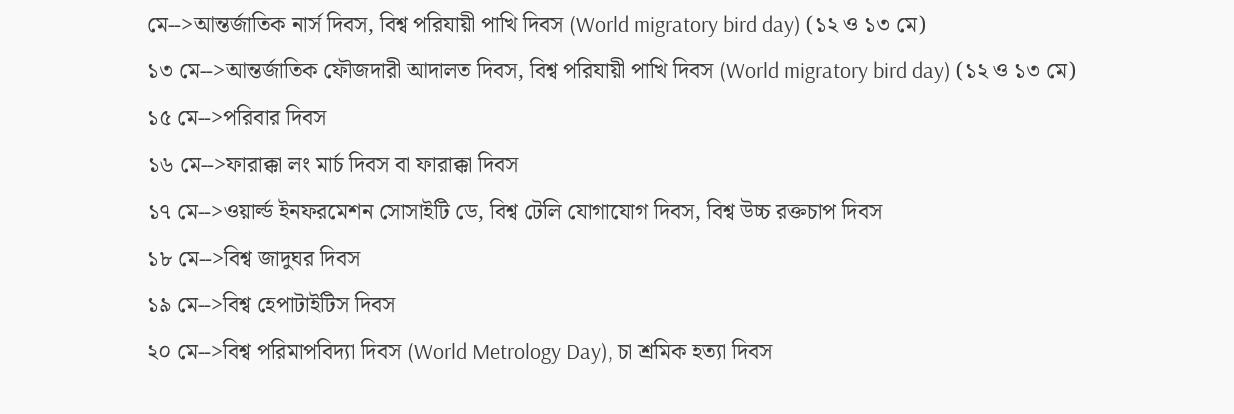মে-->আন্তর্জাতিক নার্স দিবস, বিশ্ব পরিযায়ী পাখি দিবস (World migratory bird day) (১২ ও ১৩ মে)
১৩ মে-->আন্তর্জাতিক ফৌজদারী আদালত দিবস, বিশ্ব পরিযায়ী পাখি দিবস (World migratory bird day) (১২ ও ১৩ মে)
১৫ মে-->পরিবার দিবস
১৬ মে-->ফারাক্কা লং মার্চ দিবস বা ফারাক্কা দিবস
১৭ মে-->ওয়ার্ল্ড ইনফরমেশন সোসাইটি ডে, বিশ্ব টেলি যোগাযোগ দিবস, বিশ্ব উচ্চ রক্তচাপ দিবস
১৮ মে-->বিশ্ব জাদুঘর দিবস
১৯ মে-->বিশ্ব হেপাটাইটিস দিবস
২০ মে-->বিশ্ব পরিমাপবিদ্যা দিবস (World Metrology Day), চা শ্রমিক হত্যা দিবস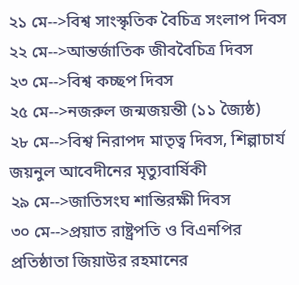২১ মে-->বিশ্ব সাংস্কৃতিক বৈচিত্র সংলাপ দিবস
২২ মে-->আন্তর্জাতিক জীববৈচিত্র দিবস
২৩ মে-->বিশ্ব কচ্ছপ দিবস
২৫ মে-->নজরুল জন্মজয়ন্তী (১১ জ্যৈষ্ঠ)
২৮ মে-->বিশ্ব নিরাপদ মাতৃত্ব দিবস, শিল্পাচার্য জয়নুল আবেদীনের মৃত্যুবার্ষিকী
২৯ মে-->জাতিসংঘ শান্তিরক্ষী দিবস
৩০ মে-->প্রয়াত রাষ্ট্রপতি ও বিএনপির প্রতিষ্ঠাতা জিয়াউর রহমানের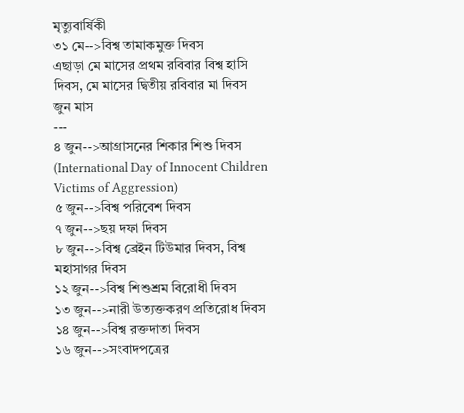মৃত্যুবার্ষিকী
৩১ মে-->বিশ্ব তামাকমুক্ত দিবস
এছাড়া মে মাসের প্রথম রবিবার বিশ্ব হাসি দিবস, মে মাসের দ্বিতীয় রবিবার মা দিবস
জুন মাস
---
৪ জুন-->আগ্রাসনের শিকার শিশু দিবস (International Day of Innocent Children Victims of Aggression)
৫ জুন-->বিশ্ব পরিবেশ দিবস
৭ জুন-->ছয় দফা দিবস
৮ জুন-->বিশ্ব ব্রেইন টিউমার দিবস, বিশ্ব মহাসাগর দিবস
১২ জুন-->বিশ্ব শিশুশ্রম বিরোধী দিবস
১৩ জুন-->নারী উত্যক্তকরণ প্রতিরোধ দিবস
১৪ জুন-->বিশ্ব রক্তদাতা দিবস
১৬ জুন-->সংবাদপত্রের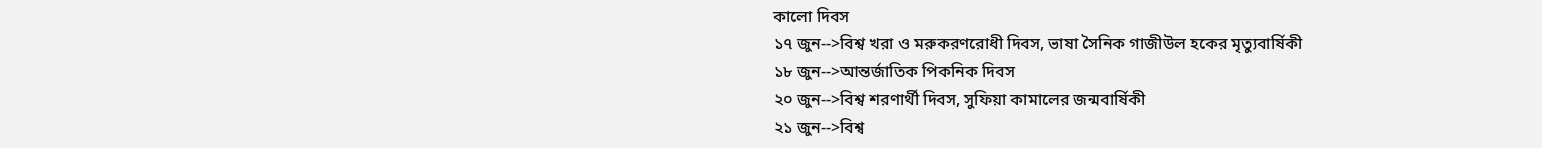কালো দিবস
১৭ জুন-->বিশ্ব খরা ও মরুকরণরোধী দিবস, ভাষা সৈনিক গাজীউল হকের মৃত্যুবার্ষিকী
১৮ জুন-->আন্তর্জাতিক পিকনিক দিবস
২০ জুন-->বিশ্ব শরণার্থী দিবস, সুফিয়া কামালের জন্মবার্ষিকী
২১ জুন-->বিশ্ব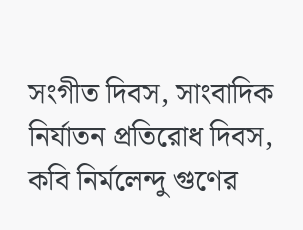সংগীত দিবস, সাংবাদিক নির্যাতন প্রতিরোধ দিবস, কবি নির্মলেন্দু গুণের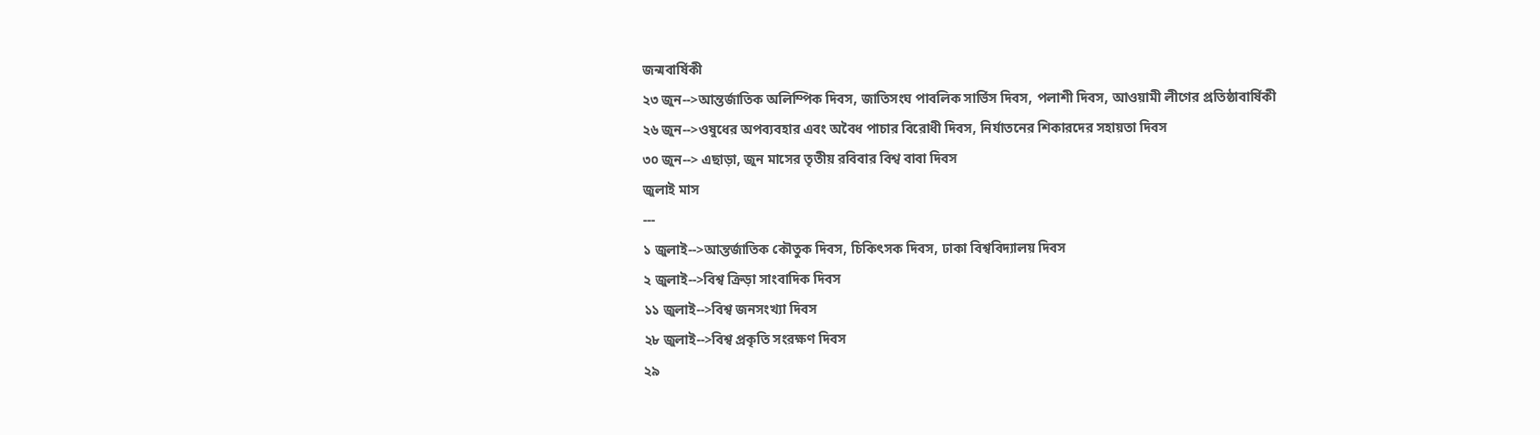জন্মবার্ষিকী
২৩ জুন-->আন্তর্জাতিক অলিম্পিক দিবস, জাতিসংঘ পাবলিক সার্ভিস দিবস, পলাশী দিবস, আওয়ামী লীগের প্রতিষ্ঠাবার্ষিকী
২৬ জুন-->ওষুধের অপব্যবহার এবং অবৈধ পাচার বিরোধী দিবস, নির্যাতনের শিকারদের সহায়তা দিবস
৩০ জুন--> এছাড়া, জুন মাসের তৃতীয় রবিবার বিশ্ব বাবা দিবস
জুলাই মাস
---
১ জুলাই-->আন্তর্জাতিক কৌতুক দিবস, চিকিৎসক দিবস, ঢাকা বিশ্ববিদ্যালয় দিবস
২ জুলাই-->বিশ্ব ক্রিড়া সাংবাদিক দিবস
১১ জুলাই-->বিশ্ব জনসংখ্যা দিবস
২৮ জুলাই-->বিশ্ব প্রকৃতি সংরক্ষণ দিবস
২৯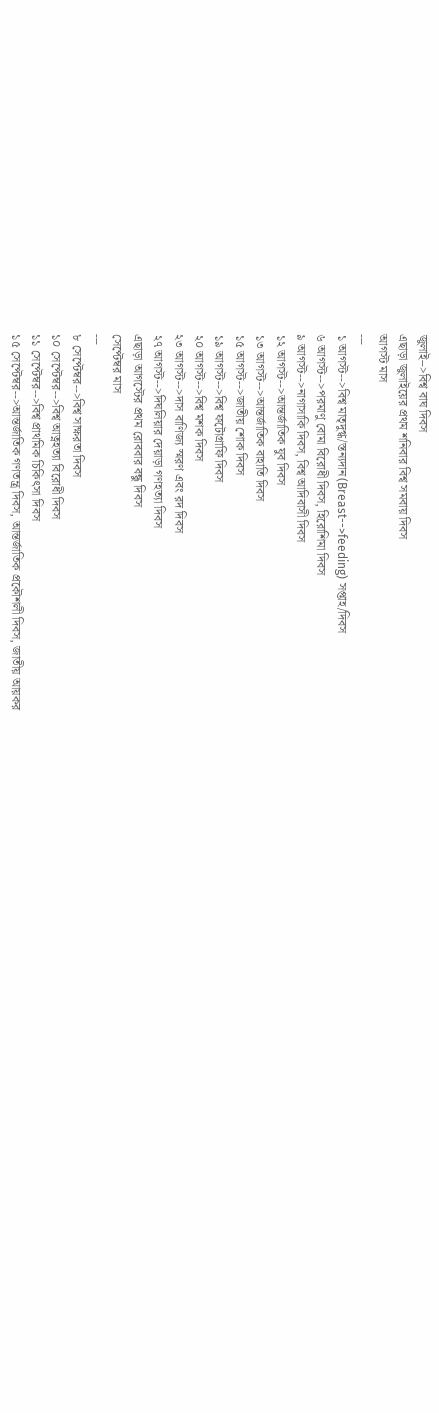জুলাই-->বিশ্ব বাঘ দিবস
এছাড়া জুলাইয়ের প্রথম শনিবার বিশ্ব সমবায় দিবস
আগস্ট মাস
---
১ আগস্ট-->বিশ্ব মাতৃদুগ্ধ/স্তন্যদান(Breast-->feeding) সপ্তাহ/দিবস
৬ আগস্ট-->পরমাণু বোমা বিরোধী দিবস, হিরোশিমা দিবস
৯ আগস্ট-->নাগাসাকি দিবস, বিশ্ব আদিবাসী দিবস
১২ আগস্ট-->আন্তর্জাতিক যুব দিবস
১৩ আগস্ট-->আন্তর্জাতিক বাহাতি দিবস
১৫ আগস্ট-->জাতীয় শোক দিবস
১৯ আগস্ট-->বিশ্ব ফটোগ্রাফি দিবস
২০ আগস্ট-->বিশ্ব মশক দিবস
২৩ আগস্ট-->দাস বাণিজ্য স্মরণ এবং রদ দিবস
২৭ আগস্ট-->দিঘলিয়ার দেয়াড়া গণহত্যা দিবস
এছাড়া আগস্টের প্রথম রোববার বন্ধু দিবস
সেপ্টেম্বর মাস
---
৮ সেপ্টেম্বর-->বিশ্ব সাক্ষরতা দিবস
১০ সেপ্টেম্বর-->বিশ্ব আত্নহত্যা বিরোধী দিবস
১১ সেপ্টেম্বর-->বিশ্ব প্রাথমিক চিকিৎসা দিবস
১৫ সেপ্টেম্বর-->আন্তর্জাতিক গণতন্ত্র দিবস, আন্তর্জাতিক প্রকৌশলী দিবস, জাতীয় আয়কর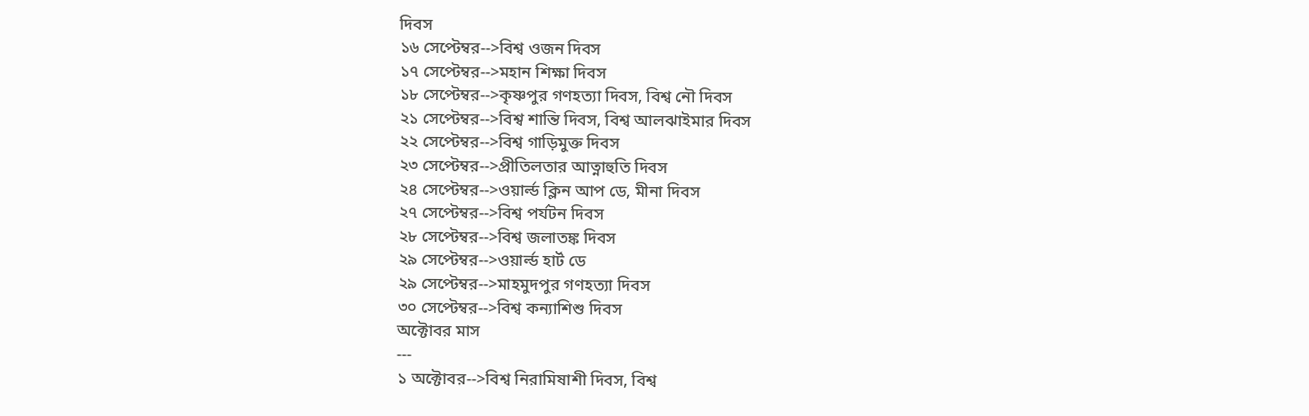দিবস
১৬ সেপ্টেম্বর-->বিশ্ব ওজন দিবস
১৭ সেপ্টেম্বর-->মহান শিক্ষা দিবস
১৮ সেপ্টেম্বর-->কৃষ্ণপুর গণহত্যা দিবস, বিশ্ব নৌ দিবস
২১ সেপ্টেম্বর-->বিশ্ব শান্তি দিবস, বিশ্ব আলঝাইমার দিবস
২২ সেপ্টেম্বর-->বিশ্ব গাড়িমুক্ত দিবস
২৩ সেপ্টেম্বর-->প্রীতিলতার আত্নাহুতি দিবস
২৪ সেপ্টেম্বর-->ওয়ার্ল্ড ক্লিন আপ ডে, মীনা দিবস
২৭ সেপ্টেম্বর-->বিশ্ব পর্যটন দিবস
২৮ সেপ্টেম্বর-->বিশ্ব জলাতঙ্ক দিবস
২৯ সেপ্টেম্বর-->ওয়ার্ল্ড হার্ট ডে
২৯ সেপ্টেম্বর-->মাহমুদপুর গণহত্যা দিবস
৩০ সেপ্টেম্বর-->বিশ্ব কন্যাশিশু দিবস
অক্টোবর মাস
---
১ অক্টোবর-->বিশ্ব নিরামিষাশী দিবস, বিশ্ব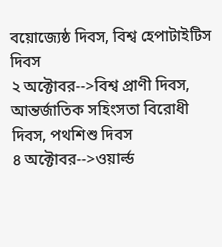বয়োজ্যেষ্ঠ দিবস, বিশ্ব হেপাটাইটিস দিবস
২ অক্টোবর-->বিশ্ব প্রাণী দিবস, আন্তর্জাতিক সহিংসতা বিরোধী দিবস, পথশিশু দিবস
৪ অক্টোবর-->ওয়ার্ল্ড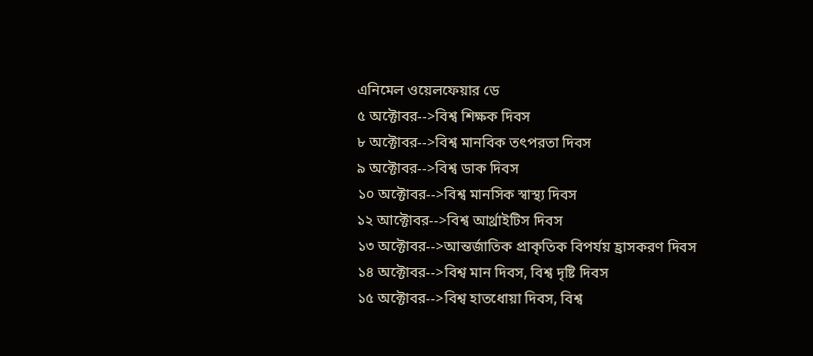এনিমেল ওয়েলফেয়ার ডে
৫ অক্টোবর-->বিশ্ব শিক্ষক দিবস
৮ অক্টোবর-->বিশ্ব মানবিক তৎপরতা দিবস
৯ অক্টোবর-->বিশ্ব ডাক দিবস
১০ অক্টোবর-->বিশ্ব মানসিক স্বাস্থ্য দিবস
১২ আক্টোবর-->বিশ্ব আর্থ্রাইটিস দিবস
১৩ অক্টোবর-->আন্তর্জাতিক প্রাকৃতিক বিপর্যয় হ্রাসকরণ দিবস
১৪ অক্টোবর-->বিশ্ব মান দিবস, বিশ্ব দৃষ্টি দিবস
১৫ অক্টোবর-->বিশ্ব হাতধোয়া দিবস, বিশ্ব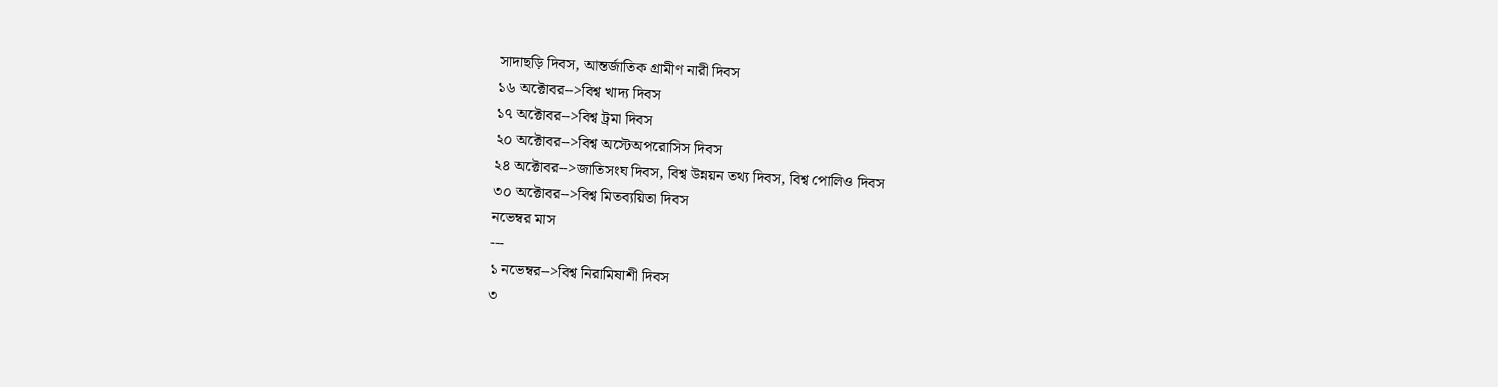সাদাছড়ি দিবস, আন্তর্জাতিক গ্রামীণ নারী দিবস
১৬ অক্টোবর-->বিশ্ব খাদ্য দিবস
১৭ অক্টোবর-->বিশ্ব ট্রমা দিবস
২০ অক্টোবর-->বিশ্ব অস্টেঅপরোসিস দিবস
২৪ অক্টোবর-->জাতিসংঘ দিবস, বিশ্ব উন্নয়ন তথ্য দিবস, বিশ্ব পোলিও দিবস
৩০ অক্টোবর-->বিশ্ব মিতব্যয়িতা দিবস
নভেম্বর মাস
---
১ নভেম্বর-->বিশ্ব নিরামিষাশী দিবস
৩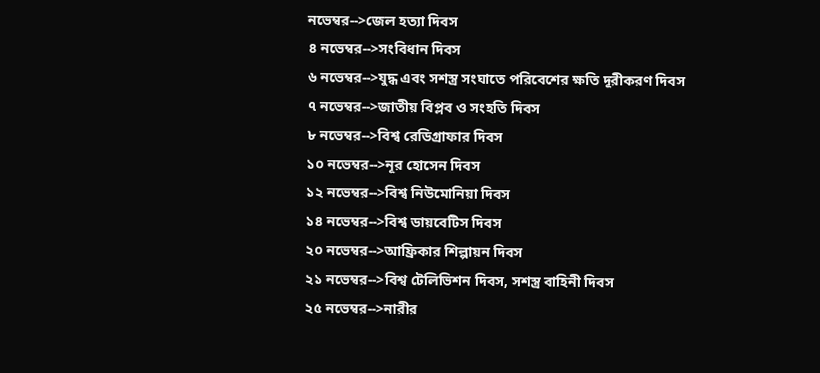নভেম্বর-->জেল হত্যা দিবস
৪ নভেম্বর-->সংবিধান দিবস
৬ নভেম্বর-->যুদ্ধ এবং সশস্ত্র সংঘাতে পরিবেশের ক্ষতি দূরীকরণ দিবস
৭ নভেম্বর-->জাতীয় বিপ্লব ও সংহতি দিবস
৮ নভেম্বর-->বিশ্ব রেডিগ্রাফার দিবস
১০ নভেম্বর-->নূর হোসেন দিবস
১২ নভেম্বর-->বিশ্ব নিউমোনিয়া দিবস
১৪ নভেম্বর-->বিশ্ব ডায়বেটিস দিবস
২০ নভেম্বর-->আফ্রিকার শিল্পায়ন দিবস
২১ নভেম্বর-->বিশ্ব টেলিভিশন দিবস, সশস্ত্র বাহিনী দিবস
২৫ নভেম্বর-->নারীর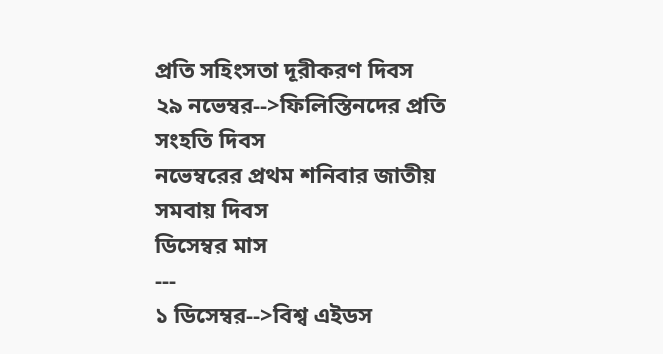প্রতি সহিংসতা দূরীকরণ দিবস
২৯ নভেম্বর-->ফিলিস্তিনদের প্রতি সংহতি দিবস
নভেম্বরের প্রথম শনিবার জাতীয় সমবায় দিবস
ডিসেম্বর মাস
---
১ ডিসেম্বর-->বিশ্ব এইডস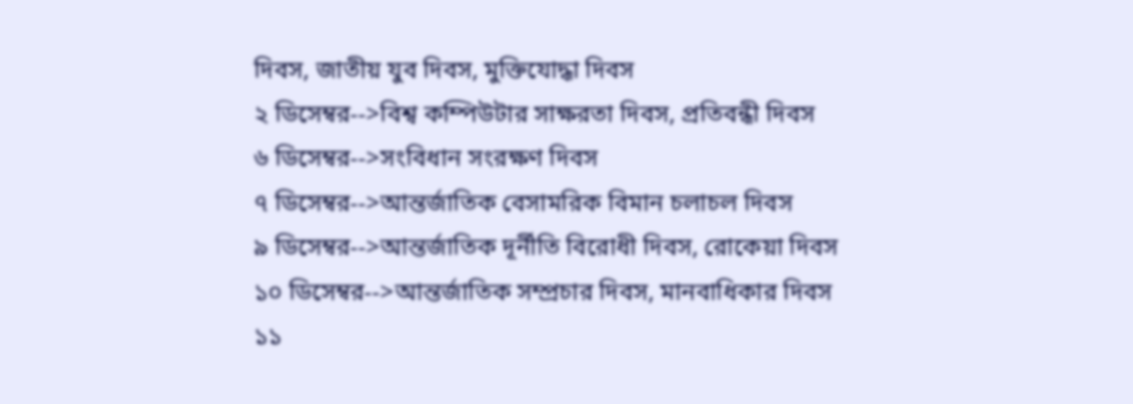দিবস, জাতীয় যুব দিবস, মুক্তিযোদ্ধা দিবস
২ ডিসেম্বর-->বিশ্ব কম্পিউটার সাক্ষরতা দিবস, প্রতিবন্ধী দিবস
৬ ডিসেম্বর-->সংবিধান সংরক্ষণ দিবস
৭ ডিসেম্বর-->আন্তর্জাতিক বেসামরিক বিমান চলাচল দিবস
৯ ডিসেম্বর-->আন্তর্জাতিক দূর্নীতি বিরোধী দিবস, রোকেয়া দিবস
১০ ডিসেম্বর-->আন্তর্জাতিক সম্প্রচার দিবস, মানবাধিকার দিবস
১১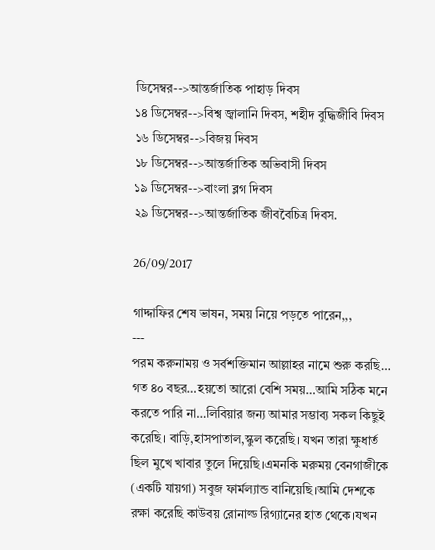ডিসেম্বর-->আন্তর্জাতিক পাহাড় দিবস
১৪ ডিসেম্বর-->বিশ্ব জ্বালানি দিবস, শহীদ বুদ্ধিজীবি দিবস
১৬ ডিসেম্বর-->বিজয় দিবস
১৮ ডিসেম্বর-->আন্তর্জাতিক অভিবাসী দিবস
১৯ ডিসেম্বর-->বাংলা ব্লগ দিবস
২৯ ডিসেম্বর-->আন্তর্জাতিক জীববৈচিত্র দিবস.

26/09/2017

গাদ্দাফির শেষ ভাষন, সময় নিয়ে পড়তে পারেন,,,
---
পরম করুনাময় ও সর্বশক্তিমান আল্লাহর নামে শুরু করছি…
গত ৪০ বছর…হয়তো আরো বেশি সময়…আমি সঠিক মনে করতে পারি না…লিবিয়ার জন্য আমার সম্ভাব্য সকল কিছুই করেছি। বাড়ি,হাসপাতাল,স্কুল করেছি। যখন তারা ক্ষুধার্ত ছিল মুখে খাবার তুলে দিয়েছি।এমনকি মরুময় বেনগাজীকে (একটি যায়গা) সবুজ ফার্মল্যান্ড বানিয়েছি।আমি দেশকে রক্ষা করেছি কাউবয় রোনাল্ড রিগ্যানের হাত থেকে।যখন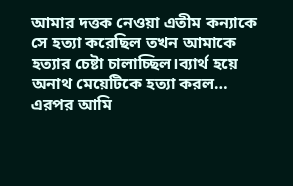আমার দত্তক নেওয়া এতীম কন্যাকে সে হত্যা করেছিল তখন আমাকে হত্যার চেষ্টা চালাচ্ছিল।ব্যার্থ হয়ে অনাথ মেয়েটিকে হত্যা করল…
এরপর আমি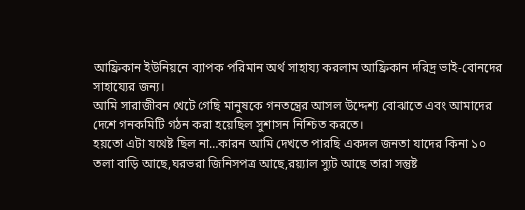আফ্রিকান ইউনিয়নে ব্যাপক পরিমান অর্থ সাহায্য করলাম আফ্রিকান দরিদ্র ভাই-বোনদের সাহায্যের জন্য।
আমি সারাজীবন খেটে গেছি মানুষকে গনতন্ত্রের আসল উদ্দেশ্য বোঝাতে এবং আমাদের দেশে গনকমিটি গঠন করা হয়েছিল সুশাসন নিশ্চিত করতে।
হয়তো এটা যথেষ্ট ছিল না…কারন আমি দেখতে পারছি একদল জনতা যাদের কিনা ১০ তলা বাড়ি আছে,ঘরভরা জিনিসপত্র আছে,রয়্যাল স্যুট আছে তারা সন্তুষ্ট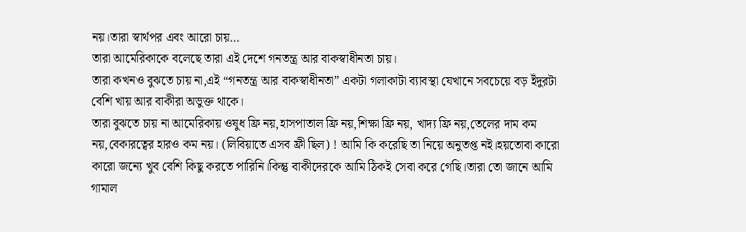নয়।তারা স্বার্থপর এবং আরো চায়…
তারা আমেরিকাকে বলেছে তারা এই দেশে গনতন্ত্র আর বাকস্বাধীনতা চায়।
তারা কখনও বুঝতে চায় না,এই “গনতন্ত্র আর বাকস্বাধীনতা” একটা গলাকাটা ব্যাবস্থা যেখানে সবচেয়ে বড় ইঁদুরটা বেশি খায় আর বাকীরা অভুক্ত থাকে।
তারা বুঝতে চায় না আমেরিকায় ওষুধ ফ্রি নয়,হাসপাতাল ফ্রি নয়,শিক্ষা ফ্রি নয়, খাদ্য ফ্রি নয়,তেলের দাম কম নয়,বেকারত্বের হারও কম নয়। (লিবিয়াতে এসব ফ্রী ছিল) ! আমি কি করেছি তা নিয়ে অনুতপ্ত নই।হয়তোবা কারো কারো জন্যে খুব বেশি কিছু করতে পারিনি।কিন্তু বাকীদেরকে আমি ঠিকই সেবা করে গেছি।তারা তো জানে আমি গামাল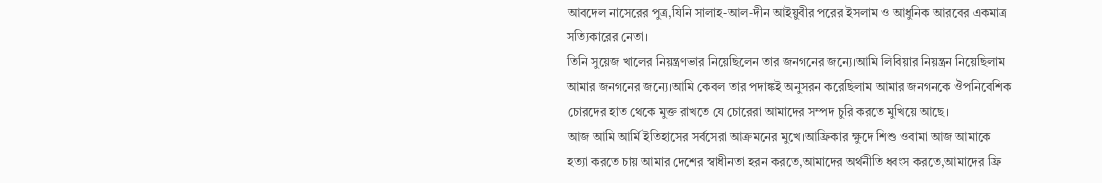আবদেল নাসেরের পুত্র,যিনি সালাহ-আল-দীন আইয়ুবীর পরের ইসলাম ও আধুনিক আরবের একমাত্র সত্যিকারের নেতা।
তিনি সুয়েজ খালের নিয়ন্ত্রণভার নিয়েছিলেন তার জনগনের জন্যে।আমি লিবিয়ার নিয়ন্ত্রন নিয়েছিলাম আমার জনগনের জন্যে।আমি কেবল তার পদাঙ্কই অনুসরন করেছিলাম আমার জনগনকে ঔপনিবেশিক চোরদের হাত থেকে মুক্ত রাখতে যে চোরেরা আমাদের সম্পদ চুরি করতে মুখিয়ে আছে।
আজ আমি আর্মি ইতিহাসের সর্বসেরা আক্রমনের মুখে।আফ্রিকার ক্ষুদে শিশু ওবামা আজ আমাকে হত্যা করতে চায় আমার দেশের স্বাধীনতা হরন করতে,আমাদের অর্থনীতি ধ্বংস করতে,আমাদের ফ্রি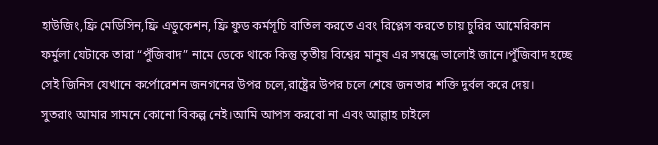হাউজিং,ফ্রি মেডিসিন,ফ্রি এডুকেশন, ফ্রি ফুড কর্মসূচি বাতিল করতে এবং রিপ্লেস করতে চায় চুরির আমেরিকান ফর্মুলা যেটাকে তারা “পুঁজিবাদ” নামে ডেকে থাকে কিন্তু তৃতীয় বিশ্বের মানুষ এর সম্বন্ধে ভালোই জানে।পুঁজিবাদ হচ্ছে সেই জিনিস যেখানে কর্পোরেশন জনগনের উপর চলে,রাষ্ট্রের উপর চলে শেষে জনতার শক্তি দুর্বল করে দেয়।
সুতরাং আমার সামনে কোনো বিকল্প নেই।আমি আপস করবো না এবং আল্লাহ চাইলে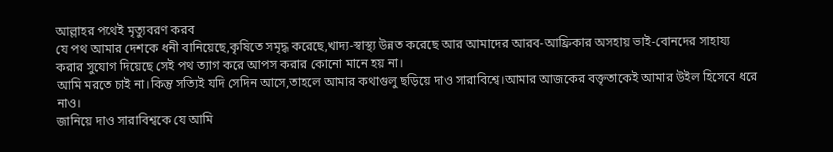আল্লাহর পথেই মৃত্যুবরণ করব
যে পথ আমার দেশকে ধনী বানিয়েছে,কৃষিতে সমৃদ্ধ করেছে,খাদ্য-স্বাস্থ্য উন্নত করেছে আর আমাদের আরব-আফ্রিকার অসহায় ভাই-বোনদের সাহায্য করার সুযোগ দিয়েছে সেই পথ ত্যাগ করে আপস করার কোনো মানে হয় না।
আমি মরতে চাই না।কিন্তু সত্যিই যদি সেদিন আসে,তাহলে আমার কথাগুলু ছড়িয়ে দাও সারাবিশ্বে।আমার আজকের বক্তৃতাকেই আমার উইল হিসেবে ধরে নাও।
জানিয়ে দাও সারাবিশ্বকে যে আমি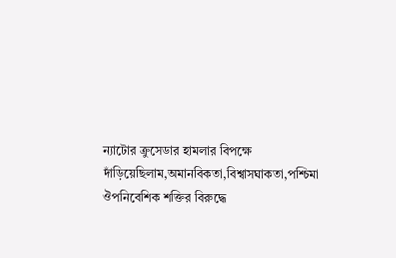ন্যাটোর ক্রুসেডার হামলার বিপক্ষে দাঁড়িয়েছিলাম,অমানবিকতা,বিশ্বাসঘাকতা,পশ্চিমা ঔপনিবেশিক শক্তির বিরুদ্ধে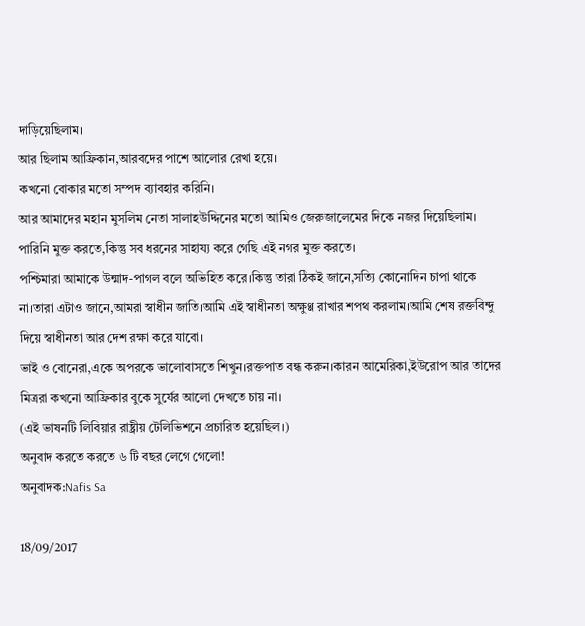দাড়িয়েছিলাম।
আর ছিলাম আফ্রিকান,আরবদের পাশে আলোর রেখা হয়ে।
কখনো বোকার মতো সম্পদ ব্যাবহার করিনি।
আর আমাদের মহান মুসলিম নেতা সালাহউদ্দিনের মতো আমিও জেরুজালেমের দিকে নজর দিয়েছিলাম। পারিনি মুক্ত করতে,কিন্তু সব ধরনের সাহায্য করে গেছি এই নগর মুক্ত করতে।
পশ্চিমারা আমাকে উন্মাদ-পাগল বলে অভিহিত করে।কিন্তু তারা ঠিকই জানে,সত্যি কোনোদিন চাপা থাকে না।তারা এটাও জানে,আমরা স্বাধীন জাতি।আমি এই স্বাধীনতা অক্ষুণ্ণ রাখার শপথ করলাম।আমি শেষ রক্তবিন্দু দিয়ে স্বাধীনতা আর দেশ রক্ষা করে যাবো।
ভাই ও বোনেরা,একে অপরকে ভালোবাসতে শিখুন।রক্তপাত বন্ধ করুন।কারন আমেরিকা,ইউরোপ আর তাদের মিত্ররা কখনো আফ্রিকার বুকে সুর্যের আলো দেখতে চায় না।
(এই ভাষনটি লিবিয়ার রাষ্ট্রীয় টেলিভিশনে প্রচারিত হয়েছিল।)
অনুবাদ করতে করতে ৬ টি বছর লেগে গেলো!
অনুবাদক:Nafis Sa

18/09/2017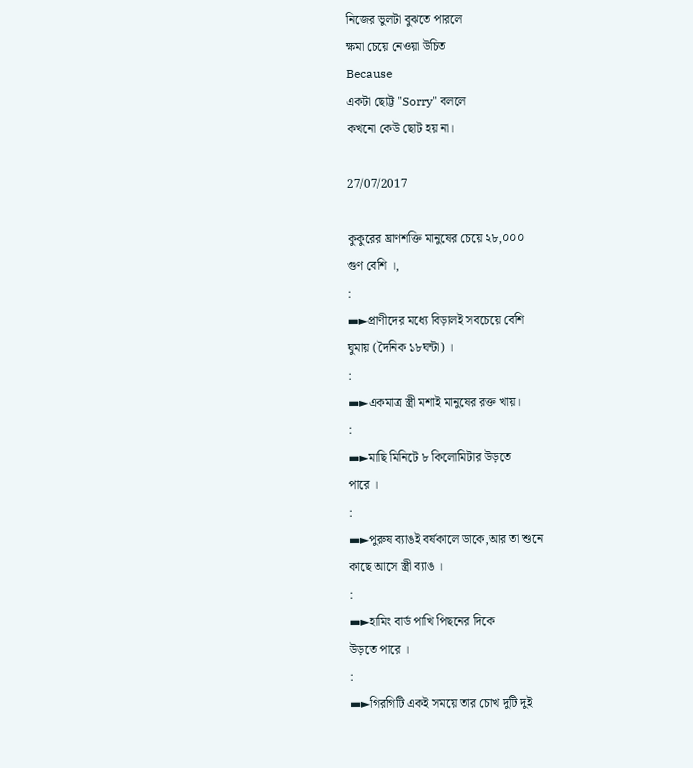নিজের ভুলটা বুঝতে পারলে
ক্ষমা চেয়ে নেওয়া উচিত
Because
একটা ছোট্ট "Sorry" বললে
কখনো কেউ ছোট হয় না।

27/07/2017

কুকুরের ঘ্রাণশক্তি মানুষের চেয়ে ২৮,০০০
গুণ বেশি ।,
:
▬►প্রাণীদের মধ্যে বিড়ালই সবচেয়ে বেশি
ঘুমায় (দৈনিক ১৮ঘন্টা) ।
:
▬►একমাত্র স্ত্রী মশাই মানুষের রক্ত খায়।
:
▬►মাছি মিনিটে ৮ কিলোমিটার উড়তে
পারে ।
:
▬►পুরুষ ব্যাঙই বর্ষকালে ডাকে,আর তা শুনে
কাছে আসে স্ত্রী ব্যাঙ ।
:
▬►হামিং বার্ড পাখি পিছনের দিকে
উড়তে পারে ।
:
▬►গিরগিটি একই সময়ে তার চোখ দুটি দুই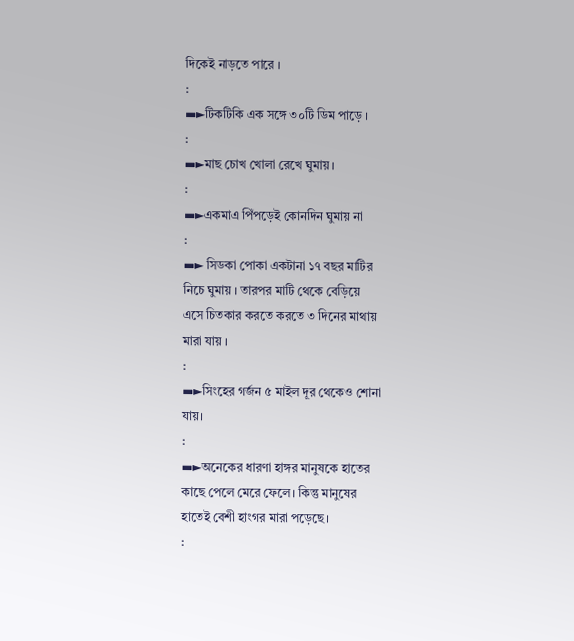দিকেই নাড়তে পারে ।
:
▬►টিকটিকি এক সঙ্গে ৩০টি ডিম পাড়ে ।
:
▬►মাছ চোখ খোলা রেখে ঘুমায় ।
:
▬►একমাএ পিঁপড়েই কোনদিন ঘুমায় না
:
▬► সিডকা পোকা একটানা ১৭ বছর মাটির
নিচে ঘুমায় । তারপর মাটি থেকে বেড়িয়ে
এসে চিতকার করতে করতে ৩ দিনের মাথায়
মারা যায় ।
:
▬►সিংহের গর্জন ৫ মাইল দূর থেকেও শোনা
যায়।
:
▬►অনেকের ধারণা হাঙ্গর মানুষকে হাতের
কাছে পেলে মেরে ফেলে। কিন্তু মানুষের
হাতেই বেশী হাংগর মারা পড়েছে।
: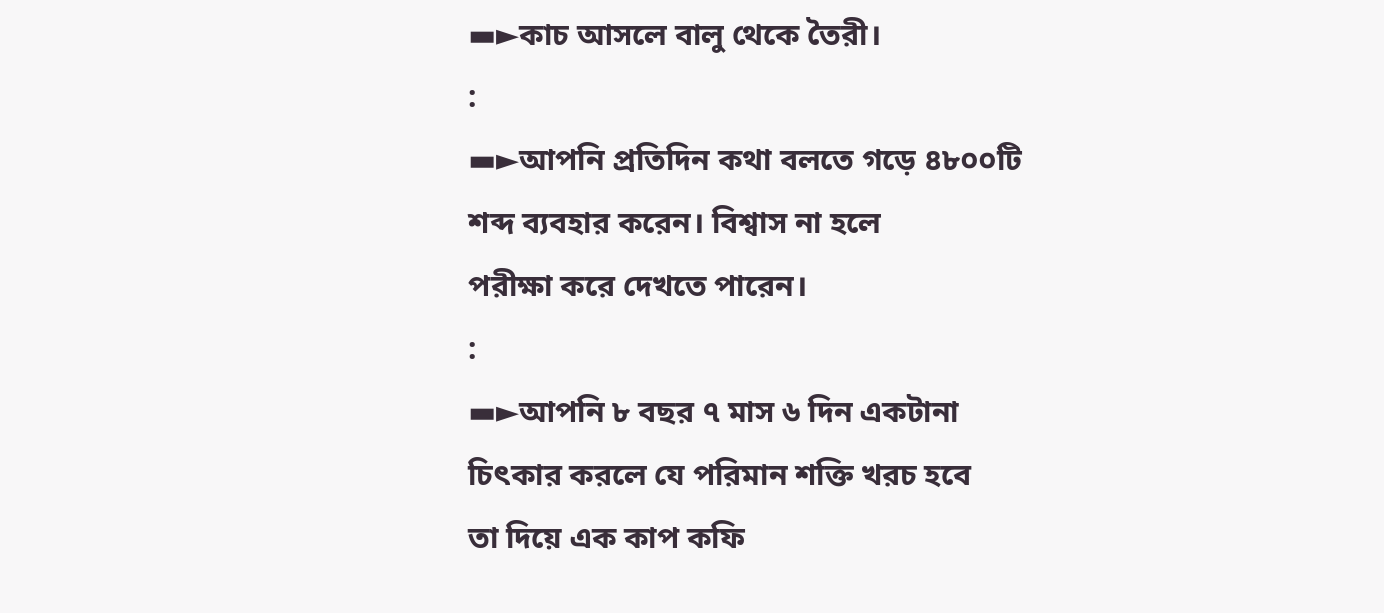▬►কাচ আসলে বালু থেকে তৈরী।
:
▬►আপনি প্রতিদিন কথা বলতে গড়ে ৪৮০০টি
শব্দ ব্যবহার করেন। বিশ্বাস না হলে
পরীক্ষা করে দেখতে পারেন।
:
▬►আপনি ৮ বছর ৭ মাস ৬ দিন একটানা
চিৎকার করলে যে পরিমান শক্তি খরচ হবে
তা দিয়ে এক কাপ কফি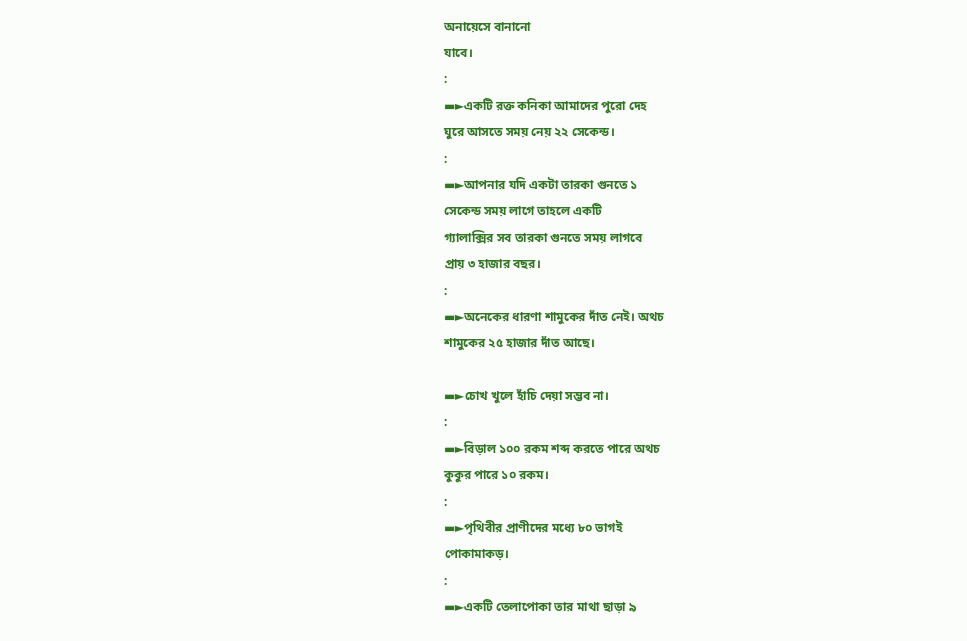অনায়েসে বানানো
যাবে।
:
▬►একটি রক্ত কনিকা আমাদের পুরো দেহ
ঘুরে আসতে সময় নেয় ২২ সেকেন্ড।
:
▬►আপনার যদি একটা তারকা গুনতে ১
সেকেন্ড সময় লাগে তাহলে একটি
গ্যালাক্সির সব তারকা গুনতে সময় লাগবে
প্রায় ৩ হাজার বছর।
:
▬►অনেকের ধারণা শামুকের দাঁত নেই। অথচ
শামুকের ২৫ হাজার দাঁত আছে।

▬►চোখ খুলে হাঁচি দেয়া সম্ভব না।
:
▬►বিড়াল ১০০ রকম শব্দ করতে পারে অথচ
কুকুর পারে ১০ রকম।
:
▬►পৃথিবীর প্রাণীদের মধ্যে ৮০ ভাগই
পোকামাকড়।
:
▬►একটি তেলাপোকা তার মাথা ছাড়া ৯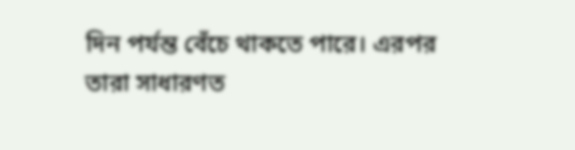দিন পর্যন্ত বেঁচে থাকতে পারে। এরপর
তারা সাধারণত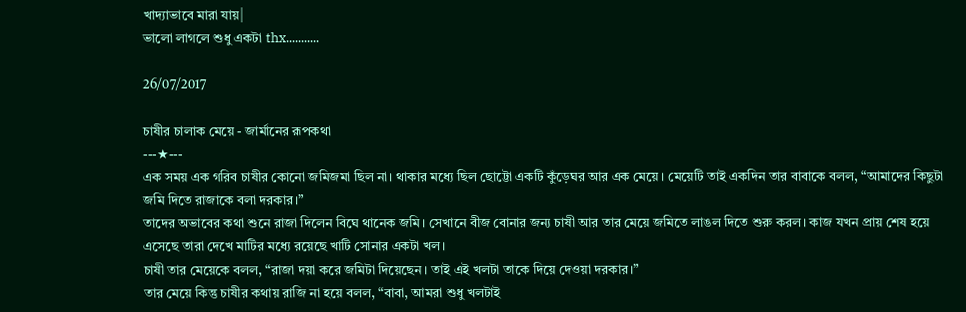খাদ্যাভাবে মারা যায়|
ভালো লাগলে শুধু একটা thx...........

26/07/2017

চাষীর চালাক মেয়ে - জার্মানের রূপকথা
---★---
এক সময় এক গরিব চাষীর কোনো জমিজমা ছিল না। থাকার মধ্যে ছিল ছোট্টো একটি কুঁড়েঘর আর এক মেয়ে। মেয়েটি তাই একদিন তার বাবাকে বলল, “আমাদের কিছুটা জমি দিতে রাজাকে বলা দরকার।”
তাদের অভাবের কথা শুনে রাজা দিলেন বিঘে থানেক জমি। সেখানে বীজ বোনার জন্য চাষী আর তার মেয়ে জমিতে লাঙল দিতে শুরু করল। কাজ যখন প্রায় শেষ হয়ে এসেছে তারা দেখে মাটির মধ্যে রয়েছে খাটি সোনার একটা খল।
চাষী তার মেয়েকে বলল, “রাজা দয়া করে জমিটা দিয়েছেন। তাই এই খলটা তাকে দিয়ে দেওয়া দরকার।”
তার মেয়ে কিন্তু চাষীর কথায় রাজি না হয়ে বলল, “বাবা, আমরা শুধু খলটাই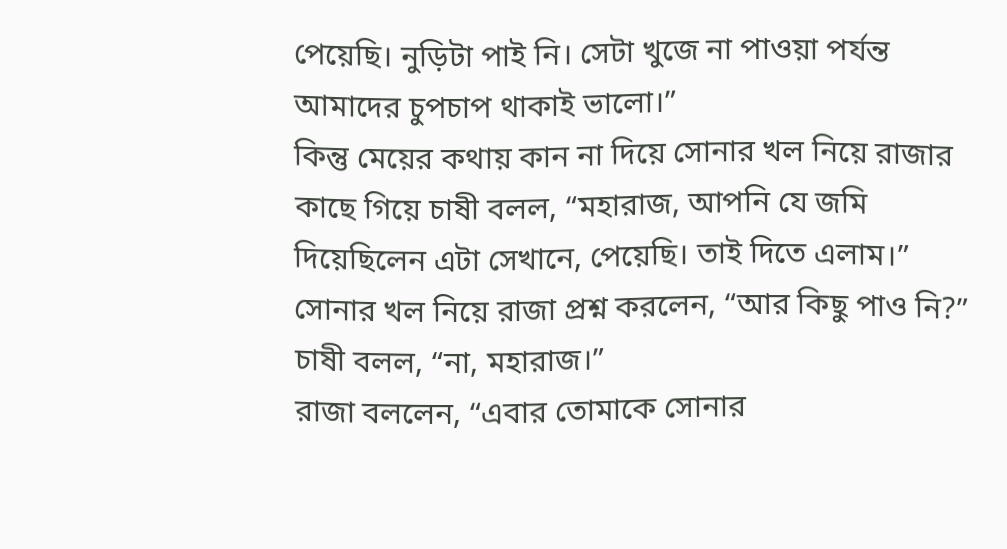পেয়েছি। নুড়িটা পাই নি। সেটা খুজে না পাওয়া পর্যন্ত আমাদের চুপচাপ থাকাই ভালো।”
কিন্তু মেয়ের কথায় কান না দিয়ে সোনার খল নিয়ে রাজার কাছে গিয়ে চাষী বলল, “মহারাজ, আপনি যে জমি দিয়েছিলেন এটা সেখানে, পেয়েছি। তাই দিতে এলাম।”
সোনার খল নিয়ে রাজা প্রশ্ন করলেন, “আর কিছু পাও নি?”
চাষী বলল, “না, মহারাজ।”
রাজা বললেন, “এবার তোমাকে সোনার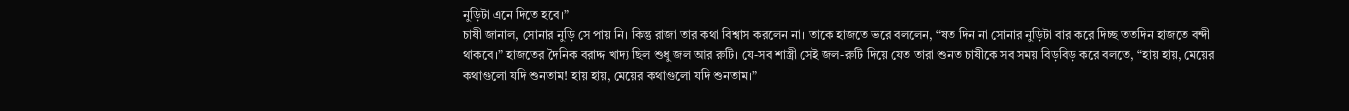নুড়িটা এনে দিতে হবে।”
চাষী জানাল, সোনার নুড়ি সে পায় নি। কিন্তু রাজা তার কথা বিশ্বাস করলেন না। তাকে হাজতে ভরে বললেন, “ষত দিন না সোনার নুড়িটা বার করে দিচ্ছ ততদিন হাজতে বন্দী থাকবে।” হাজতের দৈনিক বরাদ্দ খাদ্য ছিল শুধু জল আর রুটি। যে-সব শাস্ত্রী সেই জল-রুটি দিয়ে যেত তারা শুনত চাষীকে সব সময় বিড়বিড় করে বলতে, “হায় হায়, মেয়ের কথাগুলো যদি শুনতাম! হায় হায়, মেয়ের কথাগুলো যদি শুনতাম।”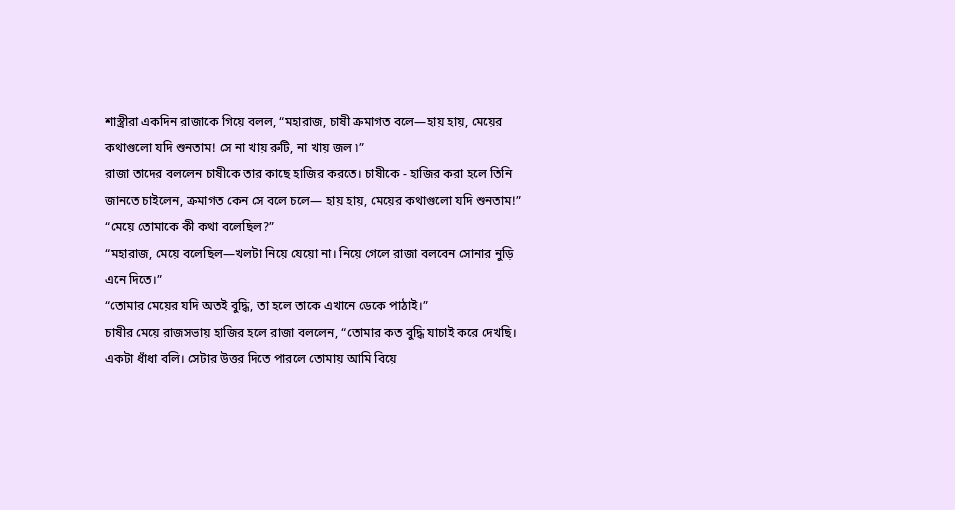শাস্ত্রীরা একদিন রাজাকে গিয়ে বলল, “মহারাজ, চাষী ক্ৰমাগত বলে—হায় হায়, মেয়ের কথাগুলো যদি শুনতাম! সে না খায় রুটি, না খায় জল ৷”
রাজা তাদের বললেন চাষীকে তার কাছে হাজির করতে। চাষীকে - হাজির করা হলে তিনি জানতে চাইলেন, ক্ৰমাগত কেন সে বলে চলে— হায় হায়, মেয়ের কথাগুলো যদি শুনতাম!”
“মেয়ে তোমাকে কী কথা বলেছিল?”
“মহারাজ, মেয়ে বলেছিল—খলটা নিয়ে যেয়ো না। নিয়ে গেলে রাজা বলবেন সোনার নুড়ি এনে দিতে।”
“তোমার মেয়ের যদি অতই বুদ্ধি, তা হলে তাকে এখানে ডেকে পাঠাই।”
চাষীর মেয়ে রাজসভায় হাজির হলে রাজা বললেন, “তোমার কত বুদ্ধি যাচাই করে দেখছি। একটা ধাঁধা বলি। সেটার উত্তর দিতে পারলে তোমায় আমি বিয়ে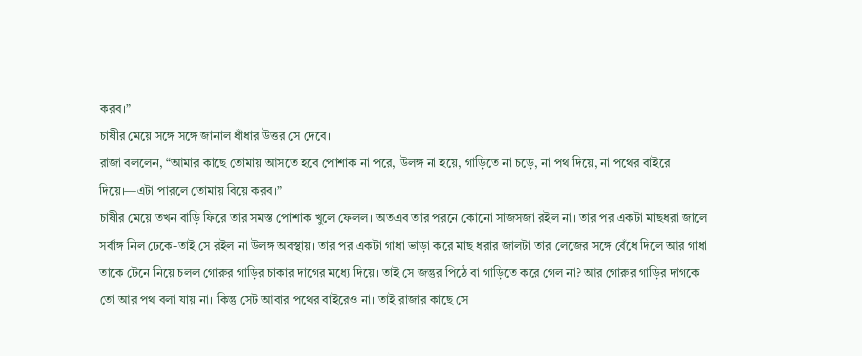করব।”
চাষীর মেয়ে সঙ্গে সঙ্গে জানাল ধাঁধার উত্তর সে দেবে।
রাজা বললেন, “আমার কাছে তোমায় আসতে হবে পোশাক না পরে, উলঙ্গ না হয়ে, গাড়িতে না চড়ে, না পথ দিয়ে, না পথের বাইরে দিয়ে।—এটা পারলে তোমায় বিয়ে করব।”
চাষীর মেয়ে তখন বাড়ি ফিরে তার সমস্ত পোশাক খুলে ফেলল। অতএব তার পরনে কোনো সাজসজা রইল না। তার পর একটা মাছধরা জালে সর্বাঙ্গ নিল ঢেকে-তাই সে রইল না উলঙ্গ অবস্থায়। তার পর একটা গাধা ভাড়া করে মাছ ধরার জালটা তার লেজের সঙ্গে বেঁধে দিলে আর গাধা তাকে টেনে নিয়ে চলল গোরুর গাড়ির চাকার দাগের মধ্যে দিয়ে। তাই সে জন্তুর পিঠে বা গাড়িতে করে গেল না? আর গোরুর গাড়ির দাগকে তো আর পথ বলা যায় না। কিন্তু সেট আবার পথের বাইরেও না। তাই রাজার কাছে সে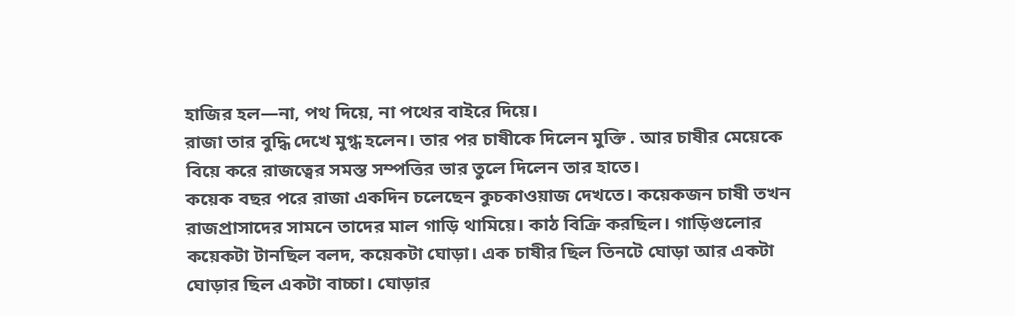হাজির হল—না, পথ দিয়ে, না পথের বাইরে দিয়ে।
রাজা তার বুদ্ধি দেখে মুগ্ধ হলেন। তার পর চাষীকে দিলেন মুক্তি . আর চাষীর মেয়েকে বিয়ে করে রাজত্বের সমস্ত সম্পত্তির ভার তুলে দিলেন তার হাতে।
কয়েক বছর পরে রাজা একদিন চলেছেন কুচকাওয়াজ দেখতে। কয়েকজন চাষী তখন রাজপ্রাসাদের সামনে তাদের মাল গাড়ি থামিয়ে। কাঠ বিক্রি করছিল। গাড়িগুলোর কয়েকটা টানছিল বলদ, কয়েকটা ঘোড়া। এক চাষীর ছিল তিনটে ঘোড়া আর একটা ঘোড়ার ছিল একটা বাচ্চা। ঘোড়ার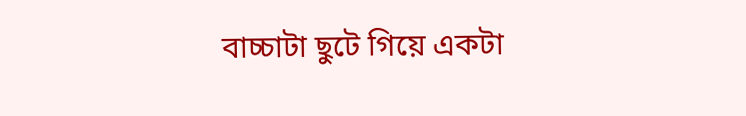বাচ্চাটা ছুটে গিয়ে একটা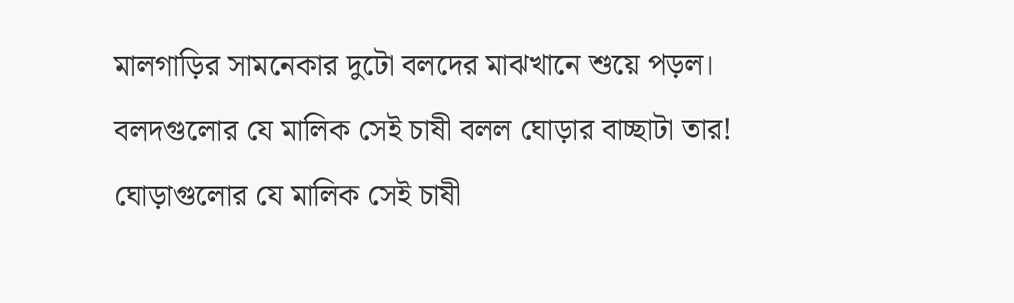মালগাড়ির সামনেকার দুটো বলদের মাঝখানে শুয়ে পড়ল। বলদগুলোর যে মালিক সেই চাষী বলল ঘোড়ার বাচ্ছাটা তার! ঘোড়াগুলোর যে মালিক সেই চাষী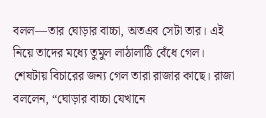বলল—তার ঘোড়ার বাচ্চা, অতএব সেটা তার। এই নিয়ে তাদের মধ্যে তুমুল লাঠালাঠি বেঁধে গেল। শেষটায় বিচারের জন্য গেল তারা রাজার কাছে। রাজা বললেন, “ঘোড়ার বাচ্চা যেখানে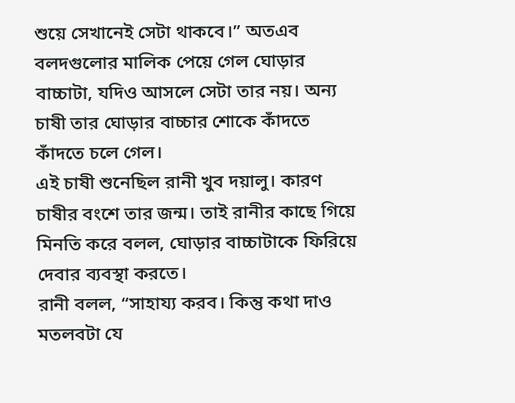শুয়ে সেখানেই সেটা থাকবে।” অতএব বলদগুলোর মালিক পেয়ে গেল ঘোড়ার বাচ্চাটা, যদিও আসলে সেটা তার নয়। অন্য চাষী তার ঘোড়ার বাচ্চার শোকে কাঁদতে কাঁদতে চলে গেল।
এই চাষী শুনেছিল রানী খুব দয়ালু। কারণ চাষীর বংশে তার জন্ম। তাই রানীর কাছে গিয়ে মিনতি করে বলল, ঘোড়ার বাচ্চাটাকে ফিরিয়ে দেবার ব্যবস্থা করতে।
রানী বলল, “সাহায্য করব। কিন্তু কথা দাও মতলবটা যে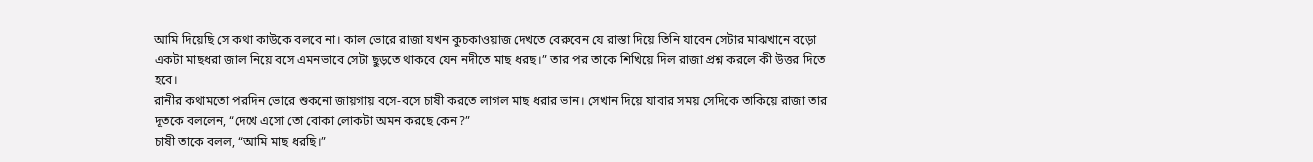আমি দিয়েছি সে কথা কাউকে বলবে না। কাল ভোরে রাজা যখন কুচকাওয়াজ দেখতে বেরুবেন যে রাস্তা দিয়ে তিনি যাবেন সেটার মাঝখানে বড়ো একটা মাছধরা জাল নিয়ে বসে এমনভাবে সেটা ছুড়তে থাকবে যেন নদীতে মাছ ধরছ।” তার পর তাকে শিখিয়ে দিল রাজা প্রশ্ন করলে কী উত্তর দিতে হবে।
রানীর কথামতো পরদিন ভোরে শুকনো জায়গায় বসে-বসে চাষী করতে লাগল মাছ ধরার ভান। সেখান দিয়ে যাবার সময় সেদিকে তাকিয়ে রাজা তার দূতকে বললেন, “দেখে এসো তো বোকা লোকটা অমন করছে কেন?”
চাষী তাকে বলল, “আমি মাছ ধরছি।”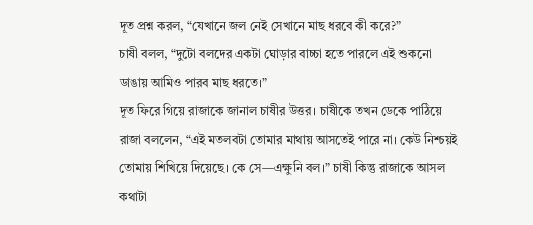দূত প্রশ্ন করল, “যেখানে জল নেই সেখানে মাছ ধরবে কী করে?”
চাষী বলল, “দুটো বলদের একটা ঘোড়ার বাচ্চা হতে পারলে এই শুকনো ডাঙায় আমিও পারব মাছ ধরতে।”
দূত ফিরে গিয়ে রাজাকে জানাল চাষীর উত্তর। চাষীকে তখন ডেকে পাঠিয়ে রাজা বললেন, “এই মতলবটা তোমার মাথায় আসতেই পারে না। কেউ নিশ্চয়ই তোমায় শিখিয়ে দিয়েছে। কে সে—এক্ষুনি বল।” চাষী কিন্তু রাজাকে আসল কথাটা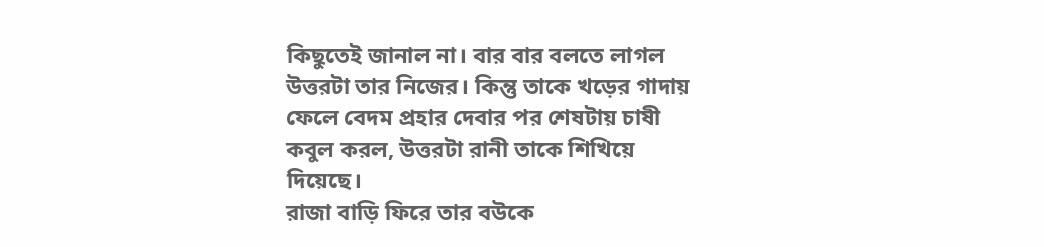কিছুতেই জানাল না। বার বার বলতে লাগল উত্তরটা তার নিজের। কিন্তু তাকে খড়ের গাদায় ফেলে বেদম প্রহার দেবার পর শেষটায় চাষী কবুল করল, উত্তরটা রানী তাকে শিখিয়ে দিয়েছে।
রাজা বাড়ি ফিরে তার বউকে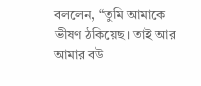বললেন, “তুমি আমাকে ভীষণ ঠকিয়েছ। তাই আর আমার বউ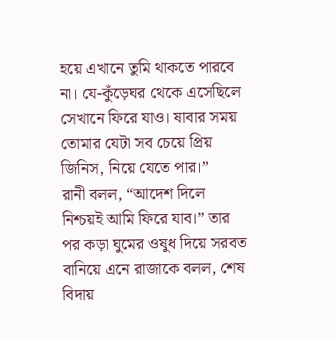হয়ে এখানে তুমি থাকতে পারবে না। যে-কুঁড়েঘর থেকে এসেছিলে সেখানে ফিরে যাও। ষাবার সময় তোমার যেটা সব চেয়ে প্রিয় জিনিস, নিয়ে যেতে পার।”
রানী বলল, “আদেশ দিলে নিশ্চয়ই আমি ফিরে যাব।” তার পর কড়া ঘুমের ওষুধ দিয়ে সরবত বানিয়ে এনে রাজাকে বলল, শেষ বিদায়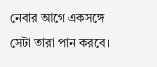নেবার আগে একসঙ্গে সেটা তারা পান করবে।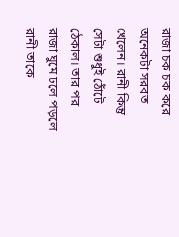রাজা চক চক করে অনেকটা সরবত খেলেন। রানী কিন্তু সেটা শুধুই ঠোঁটে ঠেকাল। তার পর রাজা ঘুমে ঢলে পড়লে রানী তাকে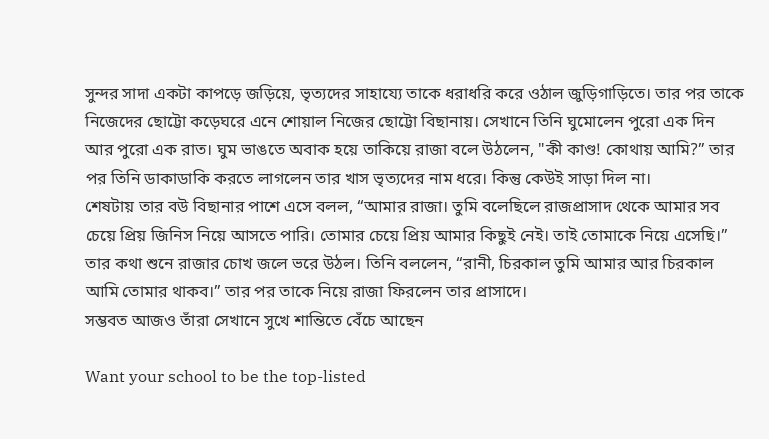সুন্দর সাদা একটা কাপড়ে জড়িয়ে, ভৃত্যদের সাহায্যে তাকে ধরাধরি করে ওঠাল জুড়িগাড়িতে। তার পর তাকে নিজেদের ছোট্টো কড়েঘরে এনে শোয়াল নিজের ছোট্টো বিছানায়। সেখানে তিনি ঘুমোলেন পুরো এক দিন আর পুরো এক রাত। ঘুম ভাঙতে অবাক হয়ে তাকিয়ে রাজা বলে উঠলেন, "কী কাণ্ড! কোথায় আমি?” তার পর তিনি ডাকাডাকি করতে লাগলেন তার খাস ভৃত্যদের নাম ধরে। কিন্তু কেউই সাড়া দিল না।
শেষটায় তার বউ বিছানার পাশে এসে বলল, “আমার রাজা। তুমি বলেছিলে রাজপ্রাসাদ থেকে আমার সব চেয়ে প্রিয় জিনিস নিয়ে আসতে পারি। তোমার চেয়ে প্রিয় আমার কিছুই নেই। তাই তোমাকে নিয়ে এসেছি।”
তার কথা শুনে রাজার চোখ জলে ভরে উঠল। তিনি বললেন, “রানী, চিরকাল তুমি আমার আর চিরকাল আমি তোমার থাকব।” তার পর তাকে নিয়ে রাজা ফিরলেন তার প্রাসাদে।
সম্ভবত আজও তাঁরা সেখানে সুখে শান্তিতে বেঁচে আছেন

Want your school to be the top-listed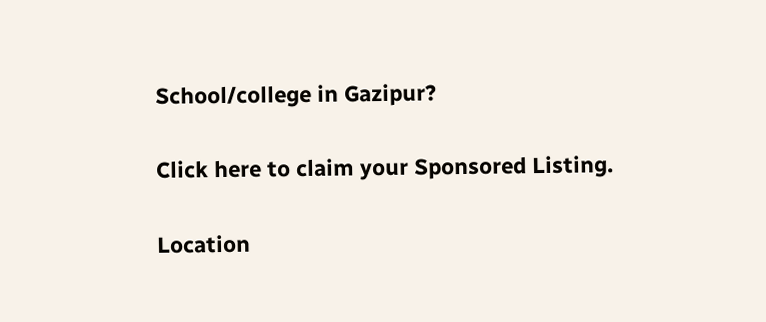School/college in Gazipur?

Click here to claim your Sponsored Listing.

Location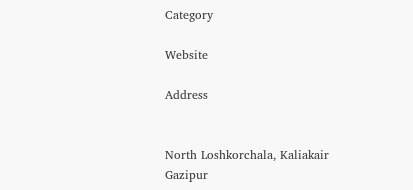Category

Website

Address


North Loshkorchala, Kaliakair
Gazipur